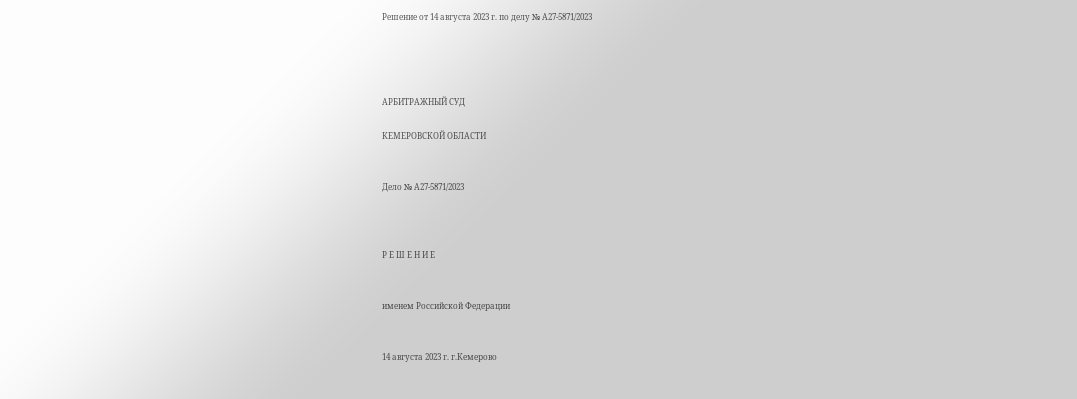Решение от 14 августа 2023 г. по делу № А27-5871/2023




АРБИТРАЖНЫЙ СУД

КЕМЕРОВСКОЙ ОБЛАСТИ


Дело № А27-5871/2023



Р Е Ш Е Н И Е


именем Российской Федерации


14 августа 2023 г. г.Кемерово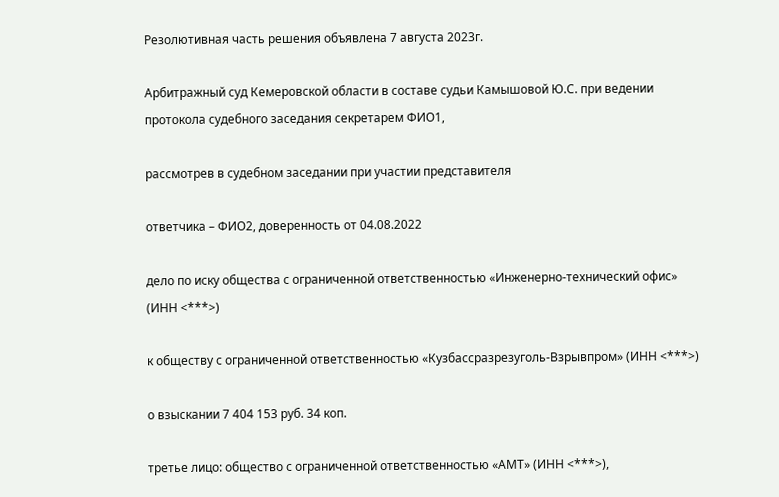Резолютивная часть решения объявлена 7 августа 2023г.

Арбитражный суд Кемеровской области в составе судьи Камышовой Ю.С. при ведении протокола судебного заседания секретарем ФИО1,

рассмотрев в судебном заседании при участии представителя

ответчика – ФИО2, доверенность от 04.08.2022

дело по иску общества с ограниченной ответственностью «Инженерно-технический офис» (ИНН <***>)

к обществу с ограниченной ответственностью «Кузбассразрезуголь-Взрывпром» (ИНН <***>)

о взыскании 7 404 153 руб. 34 коп.

третье лицо: общество с ограниченной ответственностью «АМТ» (ИНН <***>),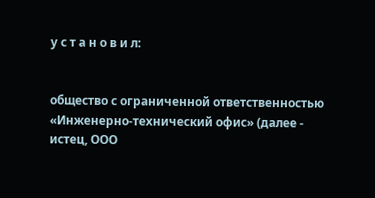у с т а н о в и л:


общество с ограниченной ответственностью «Инженерно-технический офис» (далее - истец, ООО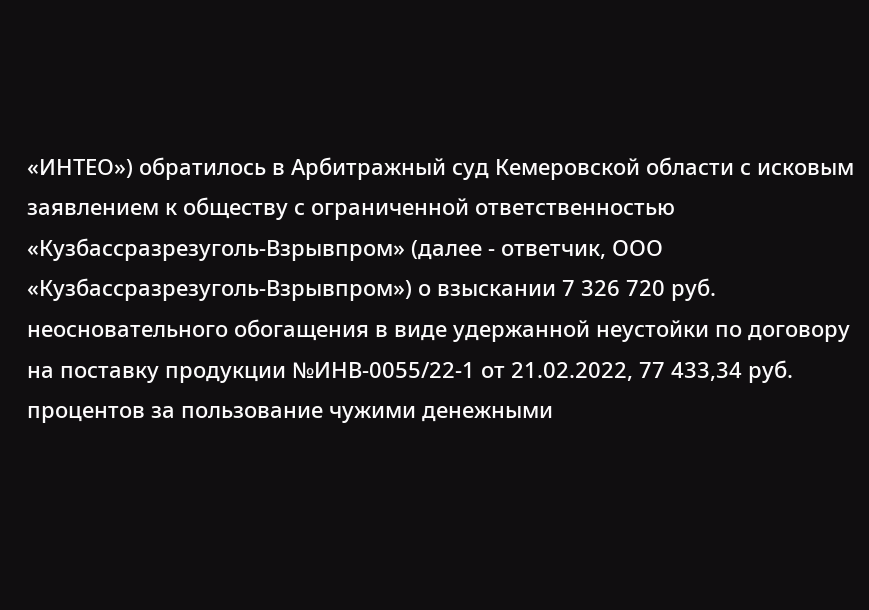«ИНТЕО») обратилось в Арбитражный суд Кемеровской области с исковым заявлением к обществу с ограниченной ответственностью «Кузбассразрезуголь-Взрывпром» (далее - ответчик, ООО «Кузбассразрезуголь-Взрывпром») о взыскании 7 326 720 руб. неосновательного обогащения в виде удержанной неустойки по договору на поставку продукции №ИНВ-0055/22-1 от 21.02.2022, 77 433,34 руб. процентов за пользование чужими денежными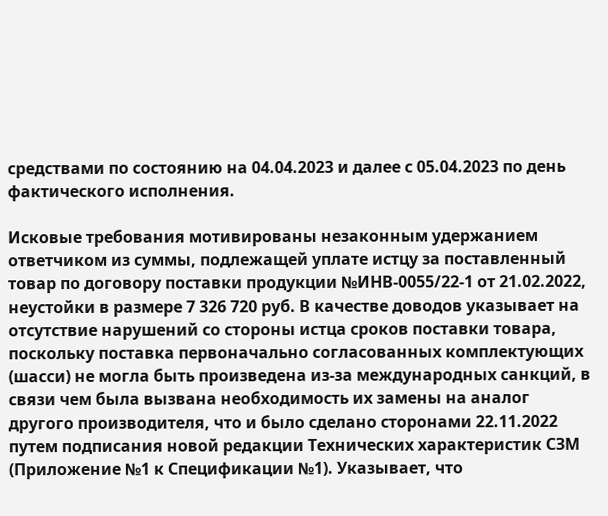средствами по состоянию на 04.04.2023 и далее с 05.04.2023 по день фактического исполнения.

Исковые требования мотивированы незаконным удержанием ответчиком из суммы, подлежащей уплате истцу за поставленный товар по договору поставки продукции №ИНВ-0055/22-1 от 21.02.2022, неустойки в размере 7 326 720 руб. В качестве доводов указывает на отсутствие нарушений со стороны истца сроков поставки товара, поскольку поставка первоначально согласованных комплектующих (шасси) не могла быть произведена из-за международных санкций, в связи чем была вызвана необходимость их замены на аналог другого производителя, что и было сделано сторонами 22.11.2022 путем подписания новой редакции Технических характеристик СЗМ (Приложение №1 к Спецификации №1). Указывает, что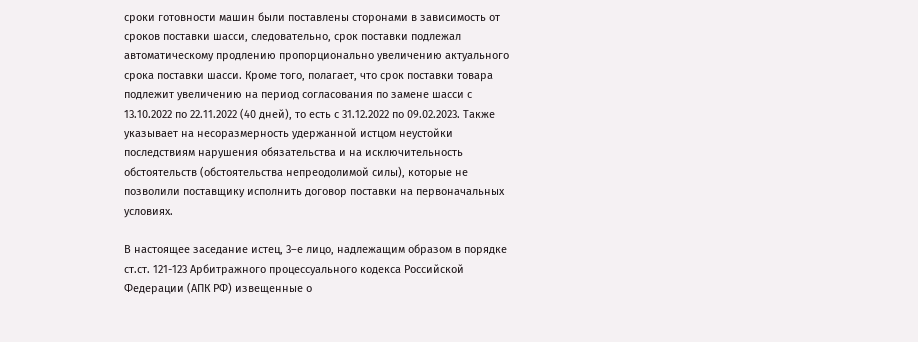сроки готовности машин были поставлены сторонами в зависимость от сроков поставки шасси, следовательно, срок поставки подлежал автоматическому продлению пропорционально увеличению актуального срока поставки шасси. Кроме того, полагает, что срок поставки товара подлежит увеличению на период согласования по замене шасси с 13.10.2022 по 22.11.2022 (40 дней), то есть с 31.12.2022 по 09.02.2023. Также указывает на несоразмерность удержанной истцом неустойки последствиям нарушения обязательства и на исключительность обстоятельств (обстоятельства непреодолимой силы), которые не позволили поставщику исполнить договор поставки на первоначальных условиях.

В настоящее заседание истец, 3–е лицо, надлежащим образом в порядке ст.ст. 121-123 Арбитражного процессуального кодекса Российской Федерации (АПК РФ) извещенные о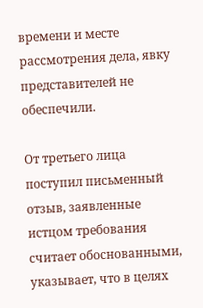времени и месте рассмотрения дела, явку представителей не обеспечили.

От третьего лица поступил письменный отзыв, заявленные истцом требования считает обоснованными, указывает, что в целях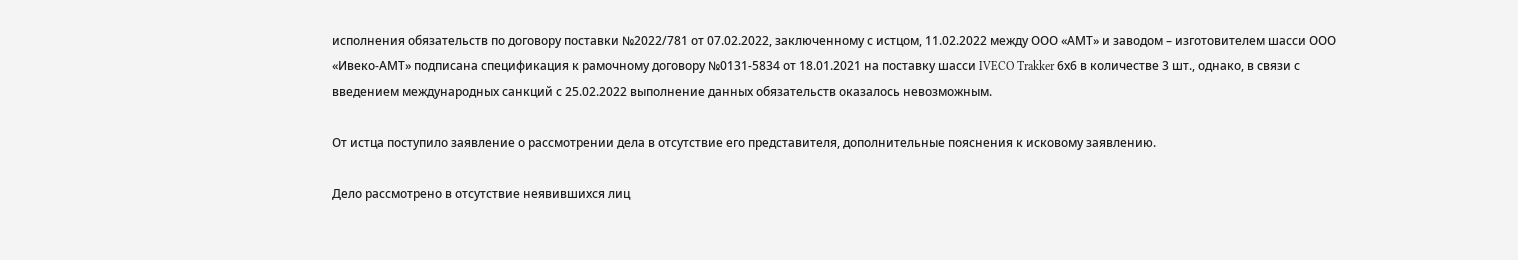исполнения обязательств по договору поставки №2022/781 от 07.02.2022, заключенному с истцом, 11.02.2022 между ООО «АМТ» и заводом – изготовителем шасси ООО «Ивеко-АМТ» подписана спецификация к рамочному договору №0131-5834 от 18.01.2021 на поставку шасси IVECO Trakker 6х6 в количестве 3 шт., однако, в связи с введением международных санкций с 25.02.2022 выполнение данных обязательств оказалось невозможным.

От истца поступило заявление о рассмотрении дела в отсутствие его представителя, дополнительные пояснения к исковому заявлению.

Дело рассмотрено в отсутствие неявившихся лиц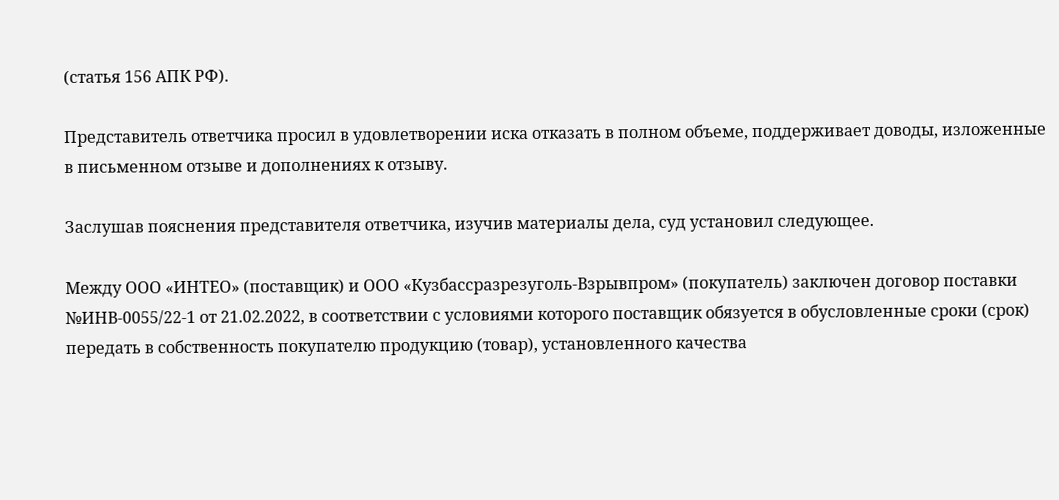(статья 156 АПК РФ).

Представитель ответчика просил в удовлетворении иска отказать в полном объеме, поддерживает доводы, изложенные в письменном отзыве и дополнениях к отзыву.

Заслушав пояснения представителя ответчика, изучив материалы дела, суд установил следующее.

Между ООО «ИНТЕО» (поставщик) и ООО «Кузбассразрезуголь-Взрывпром» (покупатель) заключен договор поставки №ИНВ-0055/22-1 от 21.02.2022, в соответствии с условиями которого поставщик обязуется в обусловленные сроки (срок) передать в собственность покупателю продукцию (товар), установленного качества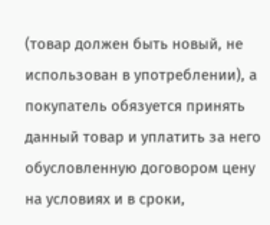(товар должен быть новый, не использован в употреблении), а покупатель обязуется принять данный товар и уплатить за него обусловленную договором цену на условиях и в сроки,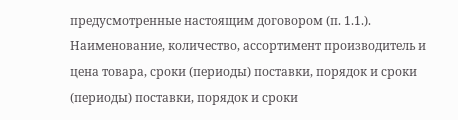предусмотренные настоящим договором (п. 1.1.). Наименование, количество, ассортимент производитель и цена товара, сроки (периоды) поставки, порядок и сроки (периоды) поставки, порядок и сроки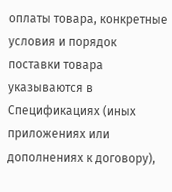оплаты товара, конкретные условия и порядок поставки товара указываются в Спецификациях (иных приложениях или дополнениях к договору),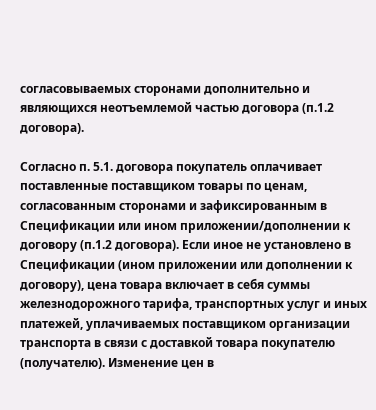согласовываемых сторонами дополнительно и являющихся неотъемлемой частью договора (п.1.2 договора).

Согласно п. 5.1. договора покупатель оплачивает поставленные поставщиком товары по ценам, согласованным сторонами и зафиксированным в Спецификации или ином приложении/дополнении к договору (п.1.2 договора). Если иное не установлено в Спецификации (ином приложении или дополнении к договору), цена товара включает в себя суммы железнодорожного тарифа, транспортных услуг и иных платежей, уплачиваемых поставщиком организации транспорта в связи с доставкой товара покупателю (получателю). Изменение цен в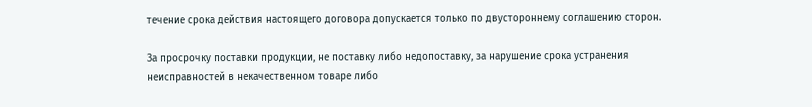течение срока действия настоящего договора допускается только по двустороннему соглашению сторон.

За просрочку поставки продукции, не поставку либо недопоставку, за нарушение срока устранения неисправностей в некачественном товаре либо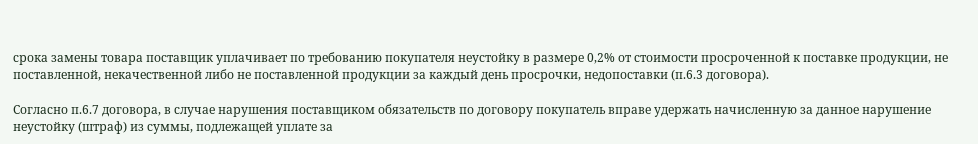срока замены товара поставщик уплачивает по требованию покупателя неустойку в размере 0,2% от стоимости просроченной к поставке продукции, не поставленной, некачественной либо не поставленной продукции за каждый день просрочки, недопоставки (п.6.3 договора).

Согласно п.6.7 договора, в случае нарушения поставщиком обязательств по договору покупатель вправе удержать начисленную за данное нарушение неустойку (штраф) из суммы, подлежащей уплате за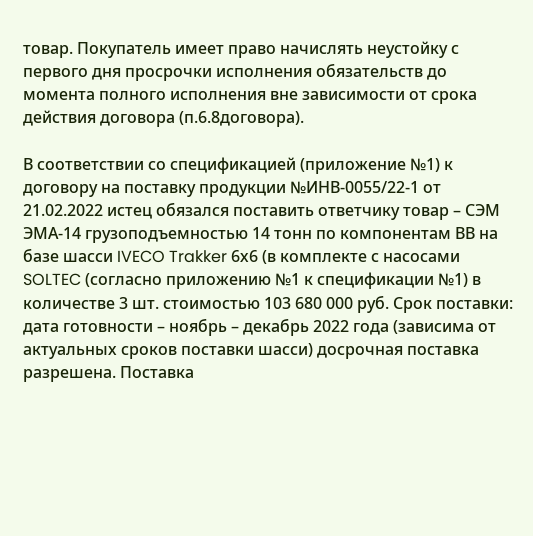товар. Покупатель имеет право начислять неустойку с первого дня просрочки исполнения обязательств до момента полного исполнения вне зависимости от срока действия договора (п.6.8договора).

В соответствии со спецификацией (приложение №1) к договору на поставку продукции №ИНВ-0055/22-1 от 21.02.2022 истец обязался поставить ответчику товар – СЭМ ЭМА-14 грузоподъемностью 14 тонн по компонентам ВВ на базе шасси IVECO Trakker 6х6 (в комплекте с насосами SOLTEC (согласно приложению №1 к спецификации №1) в количестве 3 шт. стоимостью 103 680 000 руб. Срок поставки: дата готовности – ноябрь – декабрь 2022 года (зависима от актуальных сроков поставки шасси) досрочная поставка разрешена. Поставка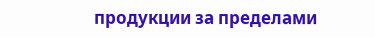продукции за пределами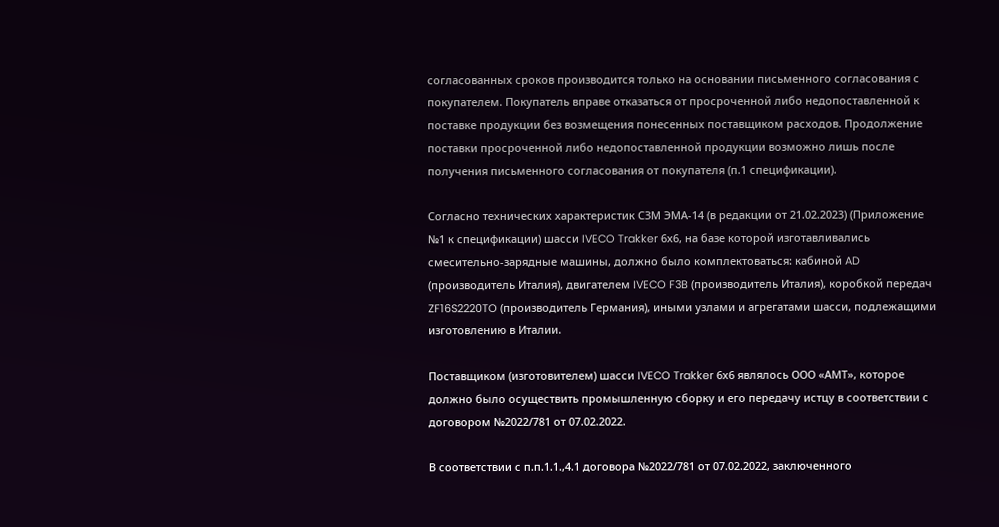согласованных сроков производится только на основании письменного согласования с покупателем. Покупатель вправе отказаться от просроченной либо недопоставленной к поставке продукции без возмещения понесенных поставщиком расходов. Продолжение поставки просроченной либо недопоставленной продукции возможно лишь после получения письменного согласования от покупателя (п.1 спецификации).

Согласно технических характеристик СЗМ ЭМА-14 (в редакции от 21.02.2023) (Приложение №1 к спецификации) шасси IVECO Trakker 6х6, на базе которой изготавливались смесительно-зарядные машины, должно было комплектоваться: кабиной AD (производитель Италия), двигателем IVECO F3B (производитель Италия), коробкой передач ZF16S2220TO (производитель Германия), иными узлами и агрегатами шасси, подлежащими изготовлению в Италии.

Поставщиком (изготовителем) шасси IVECO Trakker 6х6 являлось ООО «АМТ», которое должно было осуществить промышленную сборку и его передачу истцу в соответствии с договором №2022/781 от 07.02.2022.

В соответствии с п.п.1.1.,4.1 договора №2022/781 от 07.02.2022, заключенного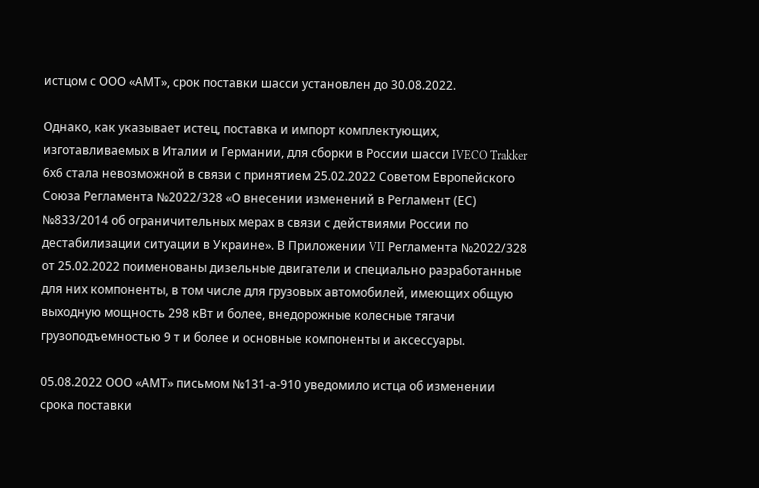истцом с ООО «АМТ», срок поставки шасси установлен до 30.08.2022.

Однако, как указывает истец, поставка и импорт комплектующих, изготавливаемых в Италии и Германии, для сборки в России шасси IVECO Trakker 6х6 стала невозможной в связи с принятием 25.02.2022 Советом Европейского Союза Регламента №2022/328 «О внесении изменений в Регламент (ЕС) №833/2014 об ограничительных мерах в связи с действиями России по дестабилизации ситуации в Украине». В Приложении VII Регламента №2022/328 от 25.02.2022 поименованы дизельные двигатели и специально разработанные для них компоненты, в том числе для грузовых автомобилей, имеющих общую выходную мощность 298 кВт и более, внедорожные колесные тягачи грузоподъемностью 9 т и более и основные компоненты и аксессуары.

05.08.2022 ООО «АМТ» письмом №131-а-910 уведомило истца об изменении срока поставки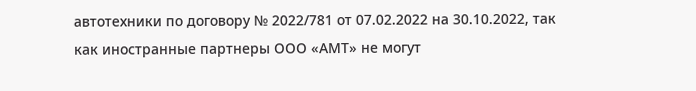автотехники по договору № 2022/781 от 07.02.2022 на 30.10.2022, так как иностранные партнеры ООО «АМТ» не могут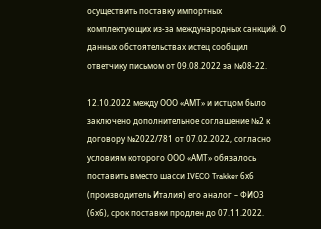осуществить поставку импортных комплектующих из-за международных санкций. О данных обстоятельствах истец сообщил ответчику письмом от 09.08.2022 за №08-22.

12.10.2022 между ООО «АМТ» и истцом было заключено дополнительное соглашение №2 к договору №2022/781 от 07.02.2022, согласно условиям которого ООО «АМТ» обязалось поставить вместо шасси IVECO Trakker 6х6 (производитель Италия) его аналог – ФИО3 (6х6), срок поставки продлен до 07.11.2022.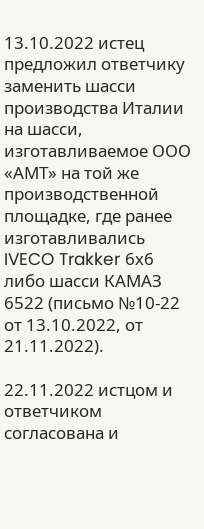13.10.2022 истец предложил ответчику заменить шасси производства Италии на шасси, изготавливаемое ООО «АМТ» на той же производственной площадке, где ранее изготавливались IVECO Trakker 6х6 либо шасси КАМАЗ 6522 (письмо №10-22 от 13.10.2022, от 21.11.2022).

22.11.2022 истцом и ответчиком согласована и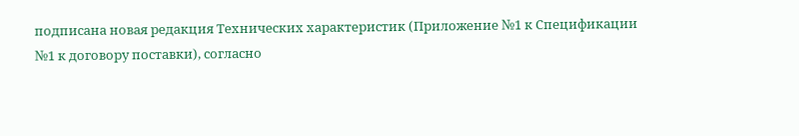подписана новая редакция Технических характеристик (Приложение №1 к Спецификации №1 к договору поставки), согласно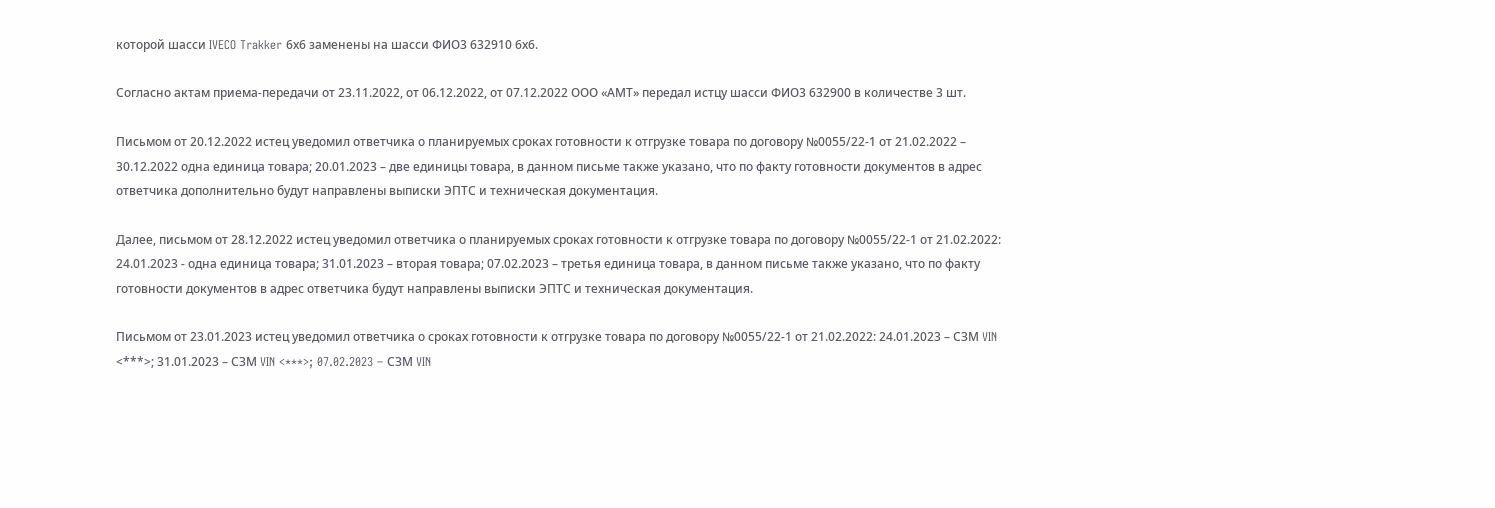которой шасси IVECO Trakker 6х6 заменены на шасси ФИО3 632910 6х6.

Согласно актам приема-передачи от 23.11.2022, от 06.12.2022, от 07.12.2022 ООО «АМТ» передал истцу шасси ФИО3 632900 в количестве 3 шт.

Письмом от 20.12.2022 истец уведомил ответчика о планируемых сроках готовности к отгрузке товара по договору №0055/22-1 от 21.02.2022 – 30.12.2022 одна единица товара; 20.01.2023 – две единицы товара, в данном письме также указано, что по факту готовности документов в адрес ответчика дополнительно будут направлены выписки ЭПТС и техническая документация.

Далее, письмом от 28.12.2022 истец уведомил ответчика о планируемых сроках готовности к отгрузке товара по договору №0055/22-1 от 21.02.2022: 24.01.2023 - одна единица товара; 31.01.2023 – вторая товара; 07.02.2023 – третья единица товара, в данном письме также указано, что по факту готовности документов в адрес ответчика будут направлены выписки ЭПТС и техническая документация.

Письмом от 23.01.2023 истец уведомил ответчика о сроках готовности к отгрузке товара по договору №0055/22-1 от 21.02.2022: 24.01.2023 – СЗМ VIN <***>; 31.01.2023 – СЗМ VIN <***>; 07.02.2023 – СЗМ VIN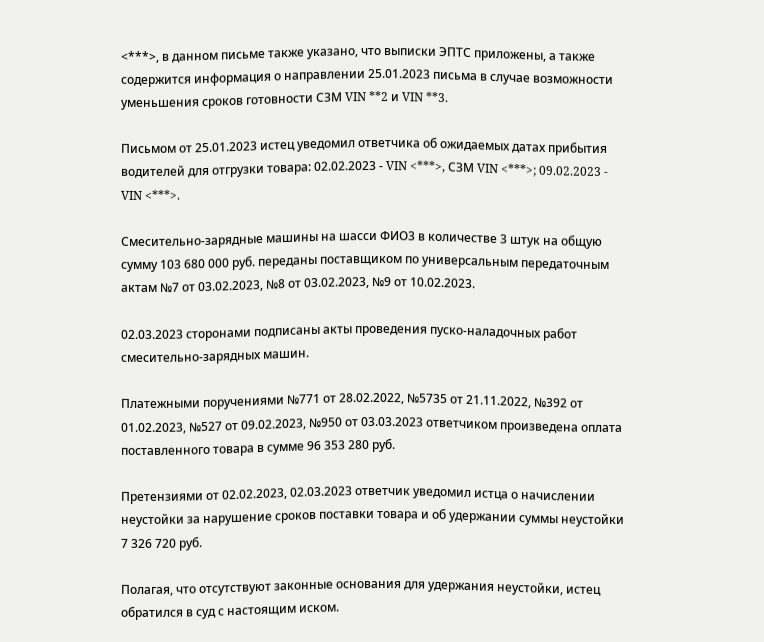<***>, в данном письме также указано, что выписки ЭПТС приложены, а также содержится информация о направлении 25.01.2023 письма в случае возможности уменьшения сроков готовности СЗМ VIN **2 и VIN **3.

Письмом от 25.01.2023 истец уведомил ответчика об ожидаемых датах прибытия водителей для отгрузки товара: 02.02.2023 - VIN <***>, СЗМ VIN <***>; 09.02.2023 - VIN <***>.

Смесительно-зарядные машины на шасси ФИО3 в количестве 3 штук на общую сумму 103 680 000 руб. переданы поставщиком по универсальным передаточным актам №7 от 03.02.2023, №8 от 03.02.2023, №9 от 10.02.2023.

02.03.2023 сторонами подписаны акты проведения пуско-наладочных работ смесительно-зарядных машин.

Платежными поручениями №771 от 28.02.2022, №5735 от 21.11.2022, №392 от 01.02.2023, №527 от 09.02.2023, №950 от 03.03.2023 ответчиком произведена оплата поставленного товара в сумме 96 353 280 руб.

Претензиями от 02.02.2023, 02.03.2023 ответчик уведомил истца о начислении неустойки за нарушение сроков поставки товара и об удержании суммы неустойки 7 326 720 руб.

Полагая, что отсутствуют законные основания для удержания неустойки, истец обратился в суд с настоящим иском.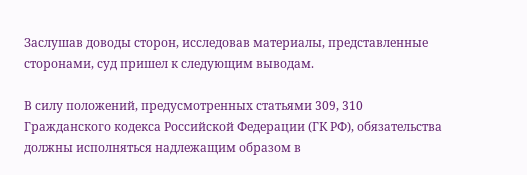Заслушав доводы сторон, исследовав материалы, представленные сторонами, суд пришел к следующим выводам.

В силу положений, предусмотренных статьями 309, 310 Гражданского кодекса Российской Федерации (ГК РФ), обязательства должны исполняться надлежащим образом в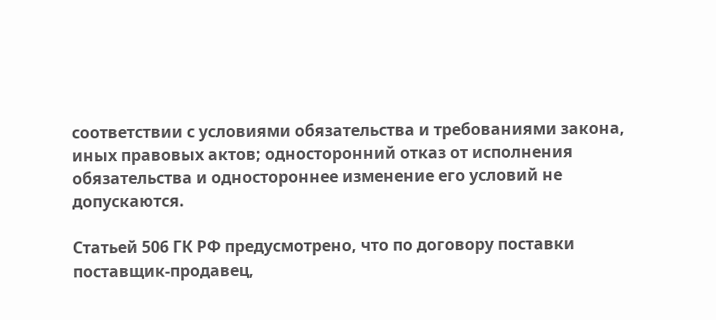соответствии с условиями обязательства и требованиями закона, иных правовых актов; односторонний отказ от исполнения обязательства и одностороннее изменение его условий не допускаются.

Статьей 506 ГК РФ предусмотрено, что по договору поставки поставщик-продавец,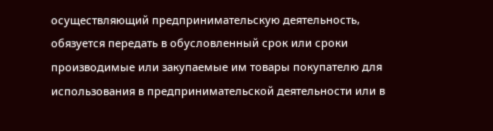осуществляющий предпринимательскую деятельность, обязуется передать в обусловленный срок или сроки производимые или закупаемые им товары покупателю для использования в предпринимательской деятельности или в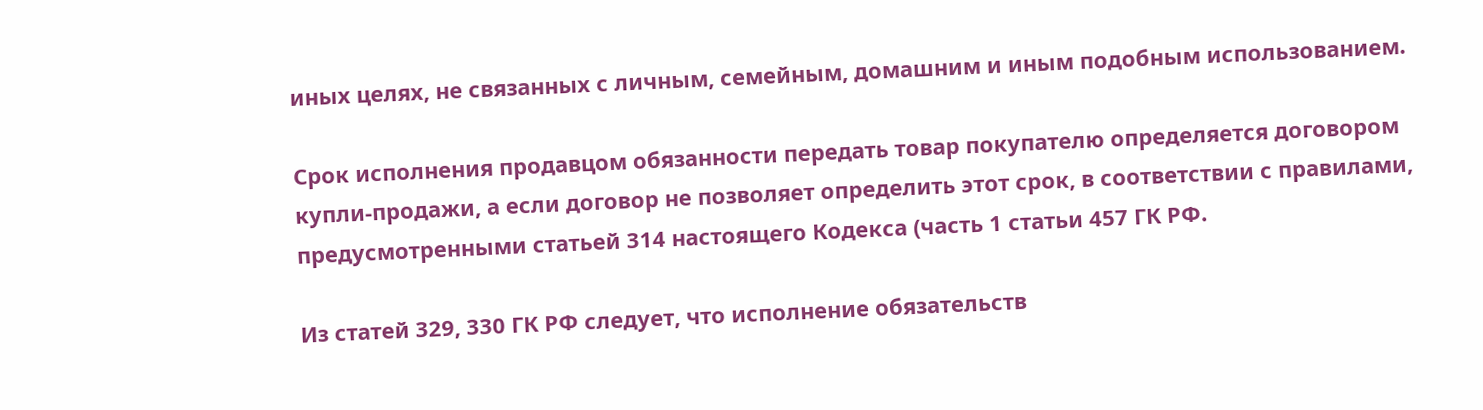иных целях, не связанных с личным, семейным, домашним и иным подобным использованием.

Срок исполнения продавцом обязанности передать товар покупателю определяется договором купли-продажи, а если договор не позволяет определить этот срок, в соответствии с правилами, предусмотренными статьей 314 настоящего Кодекса (часть 1 статьи 457 ГК РФ.

Из статей 329, 330 ГК РФ следует, что исполнение обязательств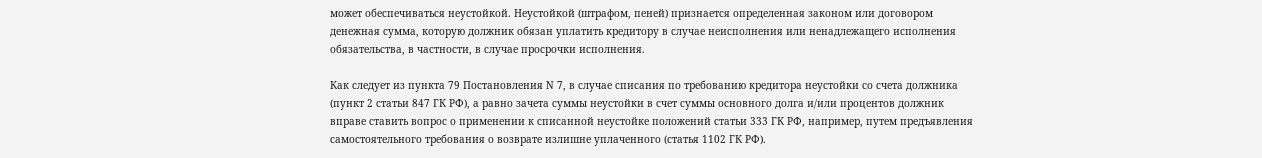может обеспечиваться неустойкой. Неустойкой (штрафом, пеней) признается определенная законом или договором денежная сумма, которую должник обязан уплатить кредитору в случае неисполнения или ненадлежащего исполнения обязательства, в частности, в случае просрочки исполнения.

Как следует из пункта 79 Постановления N 7, в случае списания по требованию кредитора неустойки со счета должника (пункт 2 статьи 847 ГК РФ), а равно зачета суммы неустойки в счет суммы основного долга и/или процентов должник вправе ставить вопрос о применении к списанной неустойке положений статьи 333 ГК РФ, например, путем предъявления самостоятельного требования о возврате излишне уплаченного (статья 1102 ГК РФ).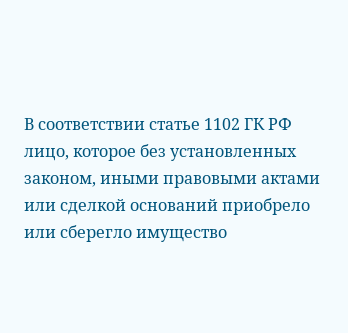В соответствии статье 1102 ГК РФ лицо, которое без установленных законом, иными правовыми актами или сделкой оснований приобрело или сберегло имущество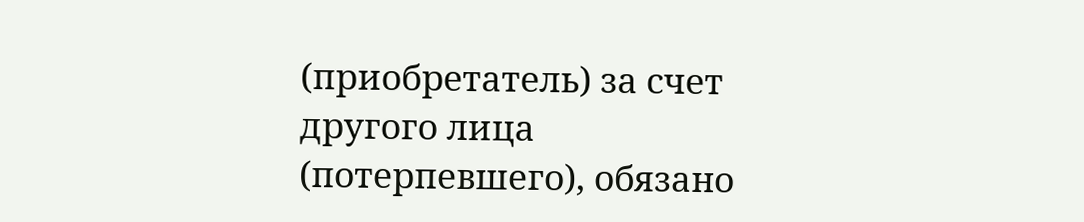(приобретатель) за счет другого лица (потерпевшего), обязано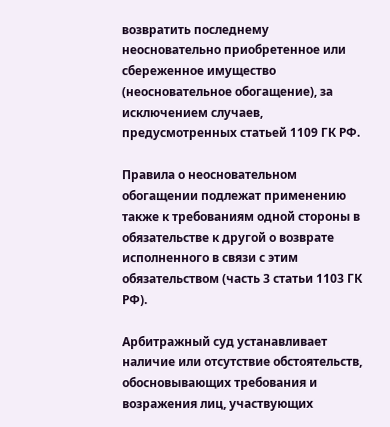возвратить последнему неосновательно приобретенное или сбереженное имущество (неосновательное обогащение), за исключением случаев, предусмотренных статьей 1109 ГК РФ.

Правила о неосновательном обогащении подлежат применению также к требованиям одной стороны в обязательстве к другой о возврате исполненного в связи с этим обязательством (часть 3 статьи 1103 ГК РФ).

Арбитражный суд устанавливает наличие или отсутствие обстоятельств, обосновывающих требования и возражения лиц, участвующих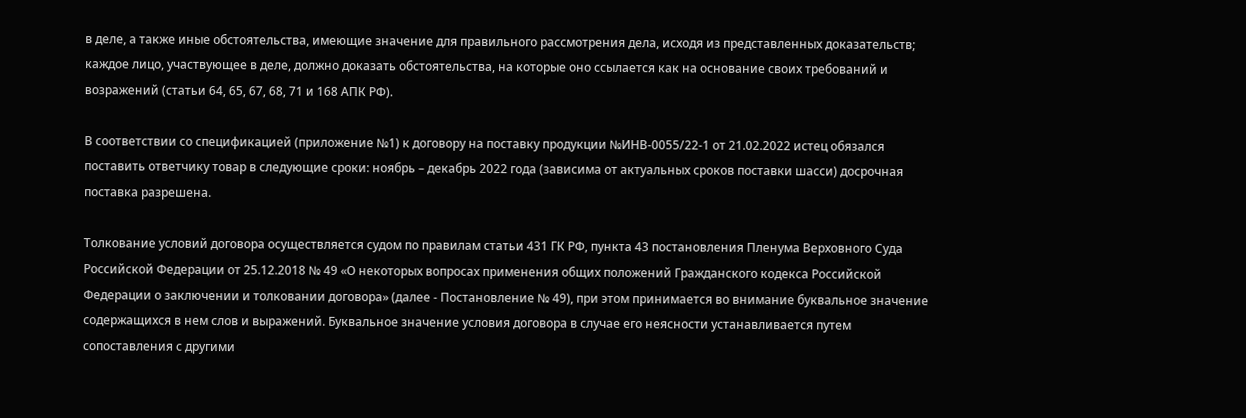в деле, а также иные обстоятельства, имеющие значение для правильного рассмотрения дела, исходя из представленных доказательств; каждое лицо, участвующее в деле, должно доказать обстоятельства, на которые оно ссылается как на основание своих требований и возражений (статьи 64, 65, 67, 68, 71 и 168 АПК РФ).

В соответствии со спецификацией (приложение №1) к договору на поставку продукции №ИНВ-0055/22-1 от 21.02.2022 истец обязался поставить ответчику товар в следующие сроки: ноябрь – декабрь 2022 года (зависима от актуальных сроков поставки шасси) досрочная поставка разрешена.

Толкование условий договора осуществляется судом по правилам статьи 431 ГК РФ, пункта 43 постановления Пленума Верховного Суда Российской Федерации от 25.12.2018 № 49 «О некоторых вопросах применения общих положений Гражданского кодекса Российской Федерации о заключении и толковании договора» (далее - Постановление № 49), при этом принимается во внимание буквальное значение содержащихся в нем слов и выражений. Буквальное значение условия договора в случае его неясности устанавливается путем сопоставления с другими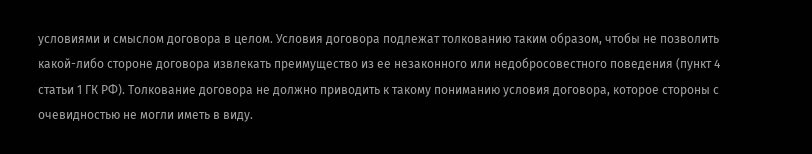условиями и смыслом договора в целом. Условия договора подлежат толкованию таким образом, чтобы не позволить какой-либо стороне договора извлекать преимущество из ее незаконного или недобросовестного поведения (пункт 4 статьи 1 ГК РФ). Толкование договора не должно приводить к такому пониманию условия договора, которое стороны с очевидностью не могли иметь в виду.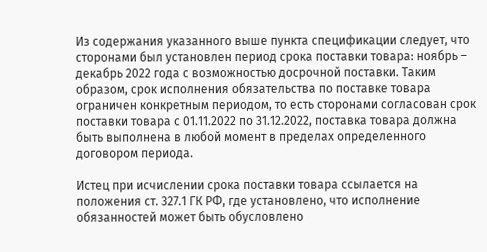Из содержания указанного выше пункта спецификации следует, что сторонами был установлен период срока поставки товара: ноябрь – декабрь 2022 года с возможностью досрочной поставки. Таким образом, срок исполнения обязательства по поставке товара ограничен конкретным периодом, то есть сторонами согласован срок поставки товара с 01.11.2022 по 31.12.2022, поставка товара должна быть выполнена в любой момент в пределах определенного договором периода.

Истец при исчислении срока поставки товара ссылается на положения ст. 327.1 ГК РФ, где установлено, что исполнение обязанностей может быть обусловлено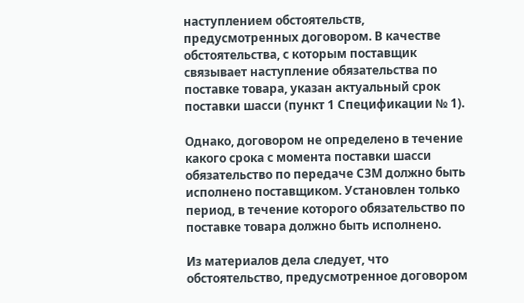наступлением обстоятельств, предусмотренных договором. В качестве обстоятельства, с которым поставщик связывает наступление обязательства по поставке товара, указан актуальный срок поставки шасси (пункт 1 Спецификации № 1).

Однако, договором не определено в течение какого срока с момента поставки шасси обязательство по передаче СЗМ должно быть исполнено поставщиком. Установлен только период, в течение которого обязательство по поставке товара должно быть исполнено.

Из материалов дела следует, что обстоятельство, предусмотренное договором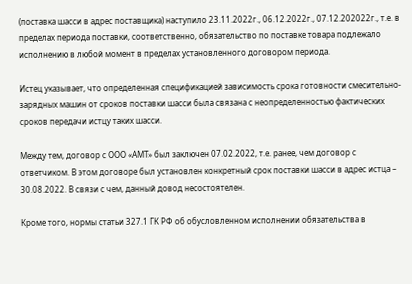(поставка шасси в адрес поставщика) наступило 23.11.2022г., 06.12.2022г., 07.12.202022г., т.е. в пределах периода поставки, соответственно, обязательство по поставке товара подлежало исполнению в любой момент в пределах установленного договором периода.

Истец указывает, что определенная спецификацией зависимость срока готовности смесительно-зарядных машин от сроков поставки шасси была связана с неопределенностью фактических сроков передачи истцу таких шасси.

Между тем, договор с ООО «АМТ» был заключен 07.02.2022, т.е. ранее, чем договор с ответчиком. В этом договоре был установлен конкретный срок поставки шасси в адрес истца – 30.08.2022. В связи с чем, данный довод несостоятелен.

Кроме того, нормы статьи 327.1 ГК РФ об обусловленном исполнении обязательства в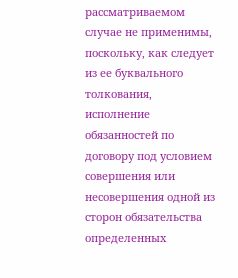рассматриваемом случае не применимы, поскольку, как следует из ее буквального толкования, исполнение обязанностей по договору под условием совершения или несовершения одной из сторон обязательства определенных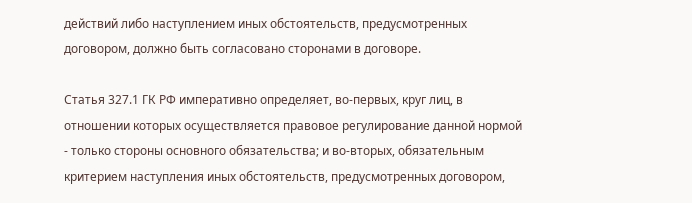действий либо наступлением иных обстоятельств, предусмотренных договором, должно быть согласовано сторонами в договоре.

Статья 327.1 ГК РФ императивно определяет, во-первых, круг лиц, в отношении которых осуществляется правовое регулирование данной нормой - только стороны основного обязательства; и во-вторых, обязательным критерием наступления иных обстоятельств, предусмотренных договором,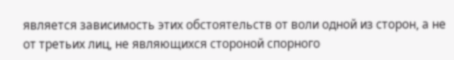является зависимость этих обстоятельств от воли одной из сторон, а не от третьих лиц, не являющихся стороной спорного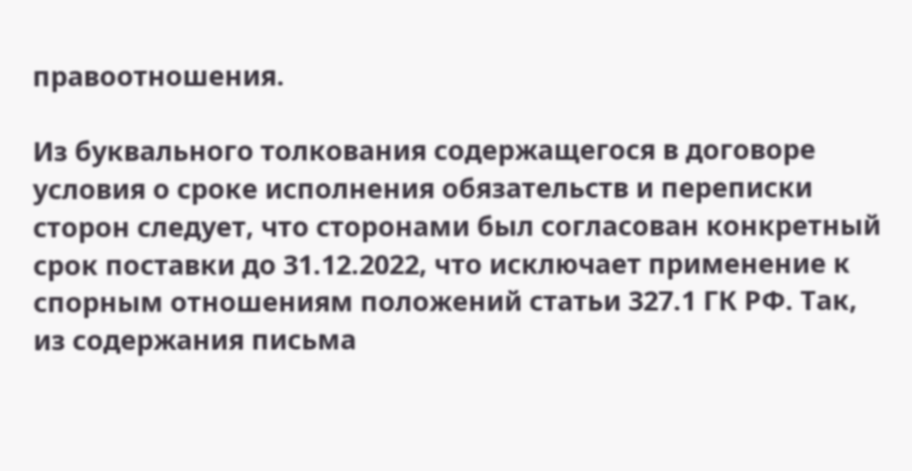правоотношения.

Из буквального толкования содержащегося в договоре условия о сроке исполнения обязательств и переписки сторон следует, что сторонами был согласован конкретный срок поставки до 31.12.2022, что исключает применение к спорным отношениям положений статьи 327.1 ГК РФ. Так, из содержания письма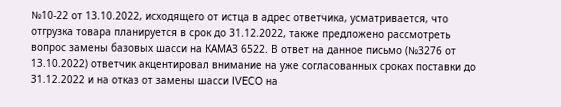№10-22 от 13.10.2022, исходящего от истца в адрес ответчика, усматривается, что отгрузка товара планируется в срок до 31.12.2022, также предложено рассмотреть вопрос замены базовых шасси на КАМАЗ 6522. В ответ на данное письмо (№3276 от 13.10.2022) ответчик акцентировал внимание на уже согласованных сроках поставки до 31.12.2022 и на отказ от замены шасси IVECO на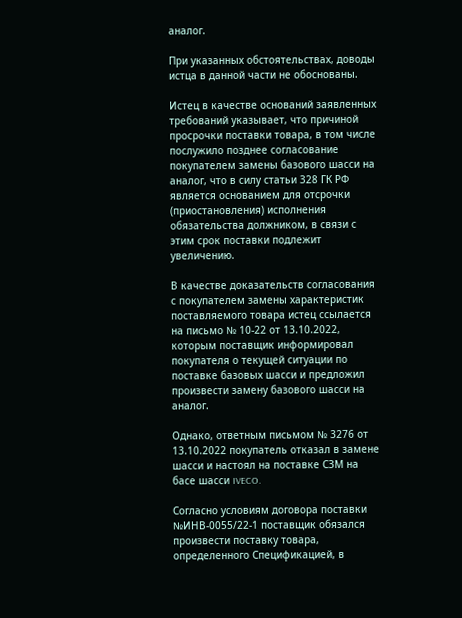аналог.

При указанных обстоятельствах, доводы истца в данной части не обоснованы.

Истец в качестве оснований заявленных требований указывает, что причиной просрочки поставки товара, в том числе послужило позднее согласование покупателем замены базового шасси на аналог, что в силу статьи 328 ГК РФ является основанием для отсрочки (приостановления) исполнения обязательства должником, в связи с этим срок поставки подлежит увеличению.

В качестве доказательств согласования с покупателем замены характеристик поставляемого товара истец ссылается на письмо № 10-22 от 13.10.2022, которым поставщик информировал покупателя о текущей ситуации по поставке базовых шасси и предложил произвести замену базового шасси на аналог.

Однако, ответным письмом № 3276 от 13.10.2022 покупатель отказал в замене шасси и настоял на поставке СЗМ на басе шасси IVECO.

Согласно условиям договора поставки №ИНВ-0055/22-1 поставщик обязался произвести поставку товара, определенного Спецификацией, в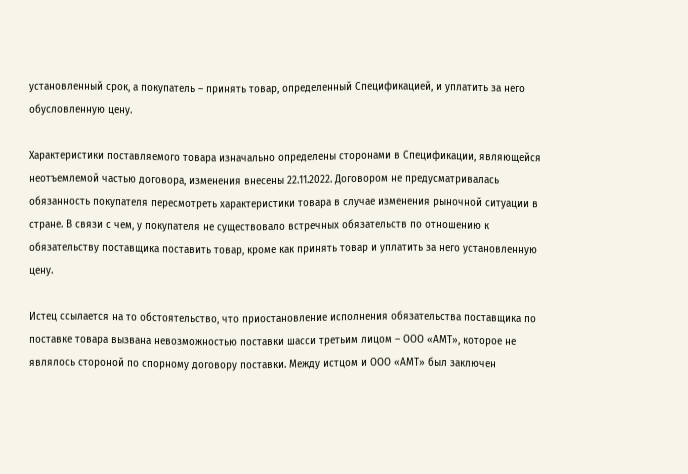установленный срок, а покупатель – принять товар, определенный Спецификацией, и уплатить за него обусловленную цену.

Характеристики поставляемого товара изначально определены сторонами в Спецификации, являющейся неотъемлемой частью договора, изменения внесены 22.11.2022. Договором не предусматривалась обязанность покупателя пересмотреть характеристики товара в случае изменения рыночной ситуации в стране. В связи с чем, у покупателя не существовало встречных обязательств по отношению к обязательству поставщика поставить товар, кроме как принять товар и уплатить за него установленную цену.

Истец ссылается на то обстоятельство, что приостановление исполнения обязательства поставщика по поставке товара вызвана невозможностью поставки шасси третьим лицом – ООО «АМТ», которое не являлось стороной по спорному договору поставки. Между истцом и ООО «АМТ» был заключен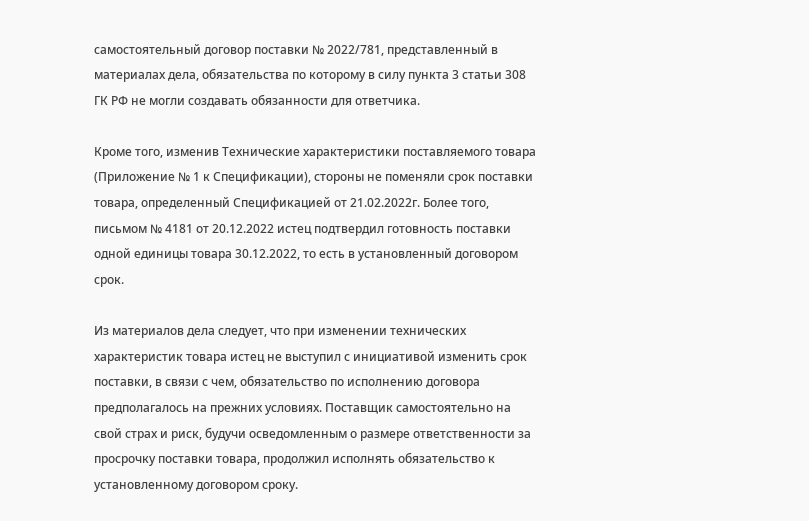самостоятельный договор поставки № 2022/781, представленный в материалах дела, обязательства по которому в силу пункта 3 статьи 308 ГК РФ не могли создавать обязанности для ответчика.

Кроме того, изменив Технические характеристики поставляемого товара (Приложение № 1 к Спецификации), стороны не поменяли срок поставки товара, определенный Спецификацией от 21.02.2022г. Более того, письмом № 4181 от 20.12.2022 истец подтвердил готовность поставки одной единицы товара 30.12.2022, то есть в установленный договором срок.

Из материалов дела следует, что при изменении технических характеристик товара истец не выступил с инициативой изменить срок поставки, в связи с чем, обязательство по исполнению договора предполагалось на прежних условиях. Поставщик самостоятельно на свой страх и риск, будучи осведомленным о размере ответственности за просрочку поставки товара, продолжил исполнять обязательство к установленному договором сроку.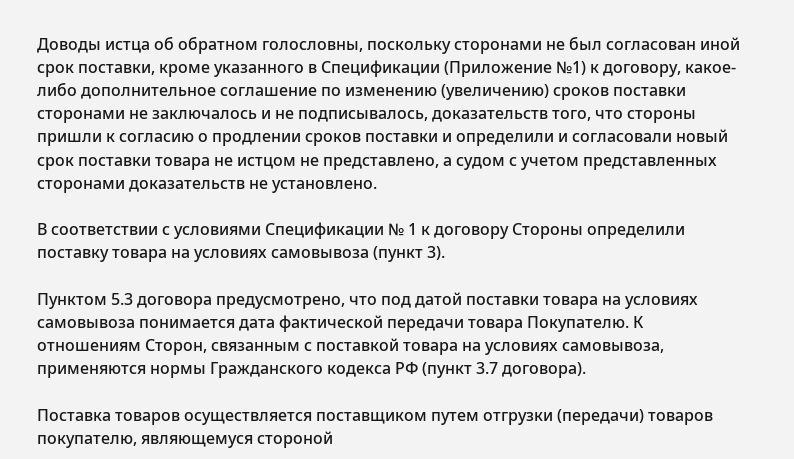Доводы истца об обратном голословны, поскольку сторонами не был согласован иной срок поставки, кроме указанного в Спецификации (Приложение №1) к договору, какое-либо дополнительное соглашение по изменению (увеличению) сроков поставки сторонами не заключалось и не подписывалось, доказательств того, что стороны пришли к согласию о продлении сроков поставки и определили и согласовали новый срок поставки товара не истцом не представлено, а судом с учетом представленных сторонами доказательств не установлено.

В соответствии с условиями Спецификации № 1 к договору Стороны определили поставку товара на условиях самовывоза (пункт 3).

Пунктом 5.3 договора предусмотрено, что под датой поставки товара на условиях самовывоза понимается дата фактической передачи товара Покупателю. К отношениям Сторон, связанным с поставкой товара на условиях самовывоза, применяются нормы Гражданского кодекса РФ (пункт 3.7 договора).

Поставка товаров осуществляется поставщиком путем отгрузки (передачи) товаров покупателю, являющемуся стороной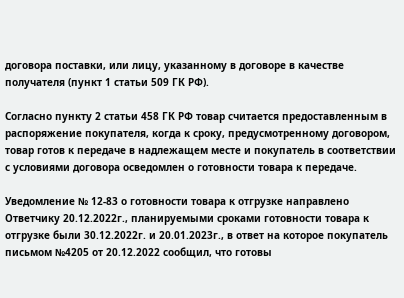договора поставки, или лицу, указанному в договоре в качестве получателя (пункт 1 статьи 509 ГК РФ).

Согласно пункту 2 статьи 458 ГК РФ товар считается предоставленным в распоряжение покупателя, когда к сроку, предусмотренному договором, товар готов к передаче в надлежащем месте и покупатель в соответствии с условиями договора осведомлен о готовности товара к передаче.

Уведомление № 12-83 о готовности товара к отгрузке направлено Ответчику 20.12.2022г., планируемыми сроками готовности товара к отгрузке были 30.12.2022г. и 20.01.2023г., в ответ на которое покупатель письмом №4205 от 20.12.2022 сообщил, что готовы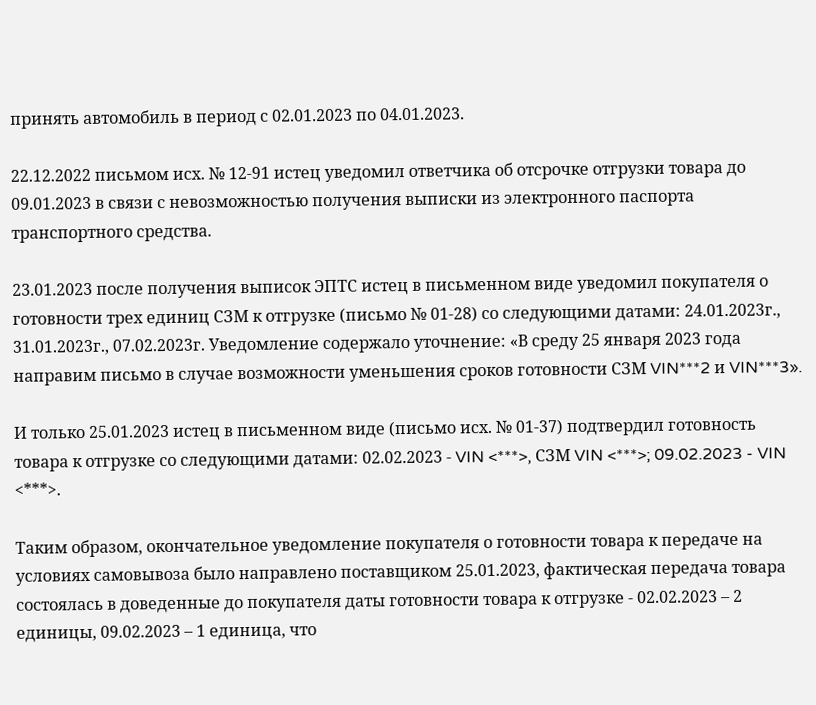принять автомобиль в период с 02.01.2023 по 04.01.2023.

22.12.2022 письмом исх. № 12-91 истец уведомил ответчика об отсрочке отгрузки товара до 09.01.2023 в связи с невозможностью получения выписки из электронного паспорта транспортного средства.

23.01.2023 после получения выписок ЭПТС истец в письменном виде уведомил покупателя о готовности трех единиц СЗМ к отгрузке (письмо № 01-28) со следующими датами: 24.01.2023г., 31.01.2023г., 07.02.2023г. Уведомление содержало уточнение: «В среду 25 января 2023 года направим письмо в случае возможности уменьшения сроков готовности СЗМ VIN***2 и VIN***3».

И только 25.01.2023 истец в письменном виде (письмо исх. № 01-37) подтвердил готовность товара к отгрузке со следующими датами: 02.02.2023 - VIN <***>, СЗМ VIN <***>; 09.02.2023 - VIN <***>.

Таким образом, окончательное уведомление покупателя о готовности товара к передаче на условиях самовывоза было направлено поставщиком 25.01.2023, фактическая передача товара состоялась в доведенные до покупателя даты готовности товара к отгрузке - 02.02.2023 – 2 единицы, 09.02.2023 – 1 единица, что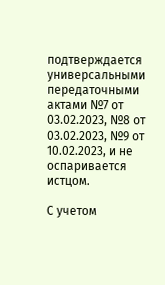подтверждается универсальными передаточными актами №7 от 03.02.2023, №8 от 03.02.2023, №9 от 10.02.2023, и не оспаривается истцом.

С учетом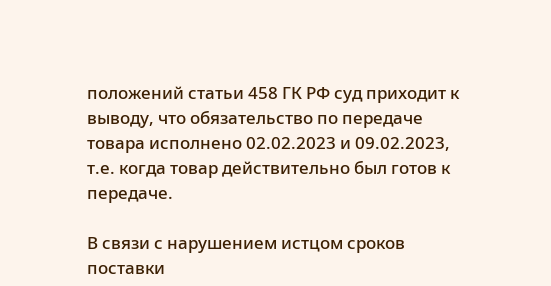положений статьи 458 ГК РФ суд приходит к выводу, что обязательство по передаче товара исполнено 02.02.2023 и 09.02.2023, т.е. когда товар действительно был готов к передаче.

В связи с нарушением истцом сроков поставки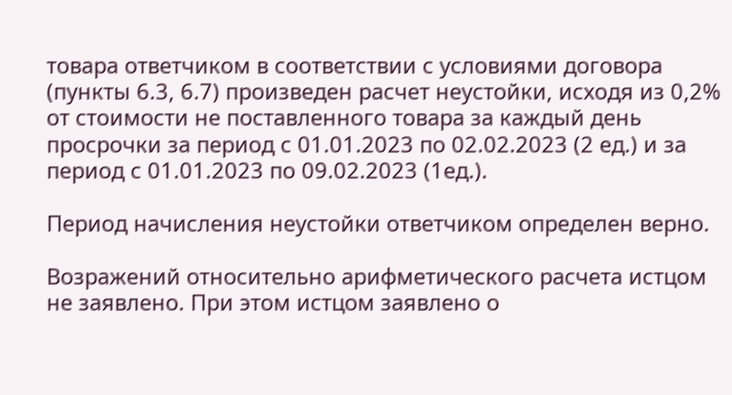товара ответчиком в соответствии с условиями договора (пункты 6.3, 6.7) произведен расчет неустойки, исходя из 0,2% от стоимости не поставленного товара за каждый день просрочки за период с 01.01.2023 по 02.02.2023 (2 ед.) и за период с 01.01.2023 по 09.02.2023 (1ед.).

Период начисления неустойки ответчиком определен верно.

Возражений относительно арифметического расчета истцом не заявлено. При этом истцом заявлено о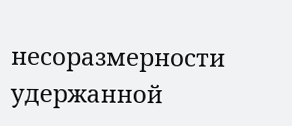несоразмерности удержанной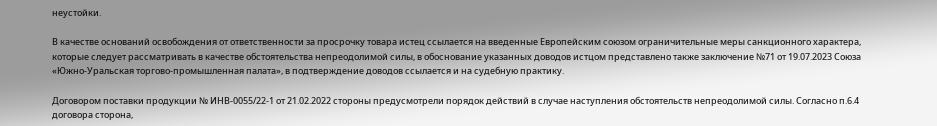неустойки.

В качестве оснований освобождения от ответственности за просрочку товара истец ссылается на введенные Европейским союзом ограничительные меры санкционного характера, которые следует рассматривать в качестве обстоятельства непреодолимой силы, в обоснование указанных доводов истцом представлено также заключение №71 от 19.07.2023 Союза «Южно-Уральская торгово-промышленная палата», в подтверждение доводов ссылается и на судебную практику.

Договором поставки продукции № ИНВ-0055/22-1 от 21.02.2022 стороны предусмотрели порядок действий в случае наступления обстоятельств непреодолимой силы. Согласно п.6.4 договора сторона,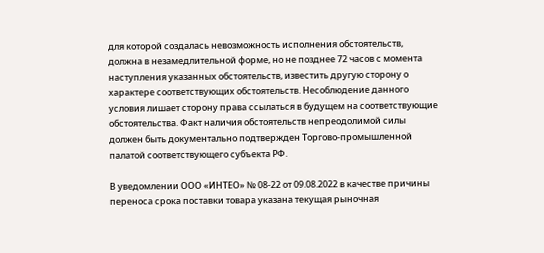для которой создалась невозможность исполнения обстоятельств, должна в незамедлительной форме, но не позднее 72 часов с момента наступления указанных обстоятельств, известить другую сторону о характере соответствующих обстоятельств. Несоблюдение данного условия лишает сторону права ссылаться в будущем на соответствующие обстоятельства. Факт наличия обстоятельств непреодолимой силы должен быть документально подтвержден Торгово-промышленной палатой соответствующего субъекта РФ.

В уведомлении ООО «ИНТЕО» № 08-22 от 09.08.2022 в качестве причины переноса срока поставки товара указана текущая рыночная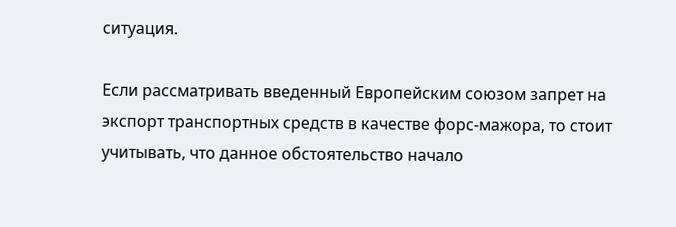ситуация.

Если рассматривать введенный Европейским союзом запрет на экспорт транспортных средств в качестве форс-мажора, то стоит учитывать, что данное обстоятельство начало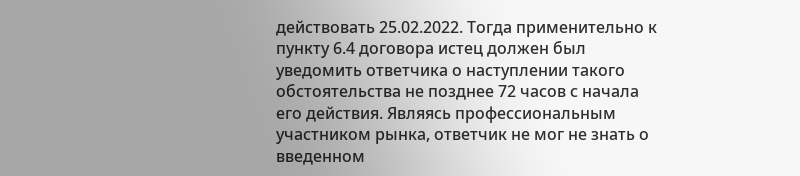действовать 25.02.2022. Тогда применительно к пункту 6.4 договора истец должен был уведомить ответчика о наступлении такого обстоятельства не позднее 72 часов с начала его действия. Являясь профессиональным участником рынка, ответчик не мог не знать о введенном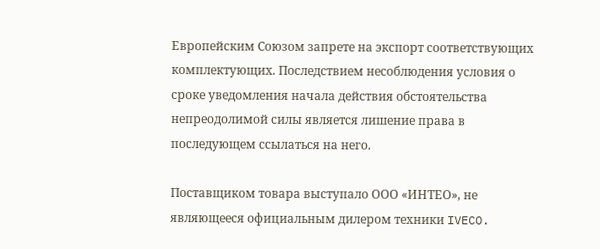Европейским Союзом запрете на экспорт соответствующих комплектующих. Последствием несоблюдения условия о сроке уведомления начала действия обстоятельства непреодолимой силы является лишение права в последующем ссылаться на него.

Поставщиком товара выступало ООО «ИНТЕО», не являющееся официальным дилером техники IVECO.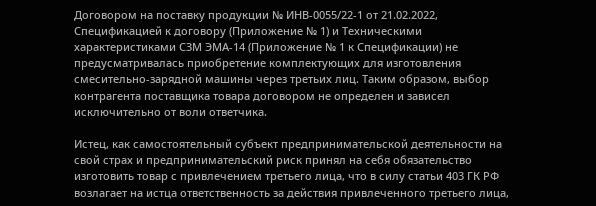Договором на поставку продукции № ИНВ-0055/22-1 от 21.02.2022, Спецификацией к договору (Приложение № 1) и Техническими характеристиками СЗМ ЭМА-14 (Приложение № 1 к Спецификации) не предусматривалась приобретение комплектующих для изготовления смесительно-зарядной машины через третьих лиц. Таким образом, выбор контрагента поставщика товара договором не определен и зависел исключительно от воли ответчика.

Истец, как самостоятельный субъект предпринимательской деятельности на свой страх и предпринимательский риск принял на себя обязательство изготовить товар с привлечением третьего лица, что в силу статьи 403 ГК РФ возлагает на истца ответственность за действия привлеченного третьего лица,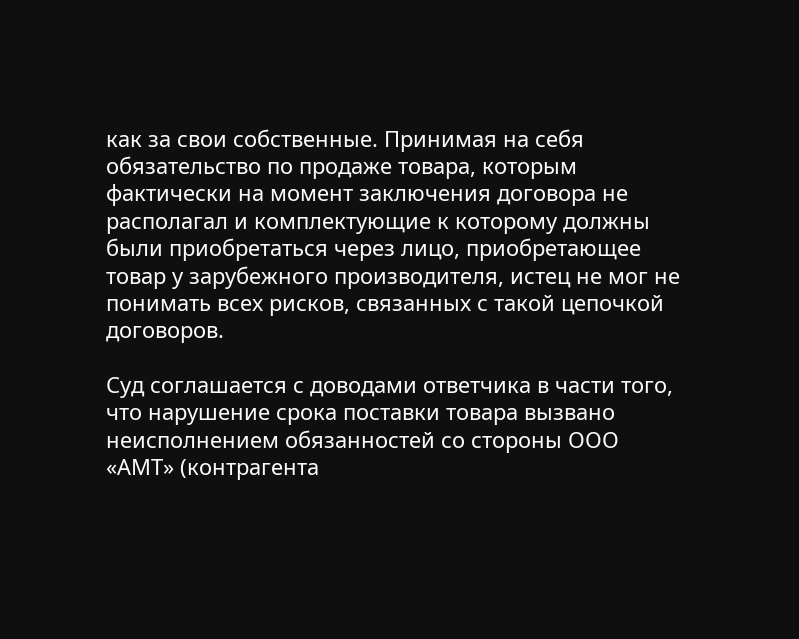как за свои собственные. Принимая на себя обязательство по продаже товара, которым фактически на момент заключения договора не располагал и комплектующие к которому должны были приобретаться через лицо, приобретающее товар у зарубежного производителя, истец не мог не понимать всех рисков, связанных с такой цепочкой договоров.

Суд соглашается с доводами ответчика в части того, что нарушение срока поставки товара вызвано неисполнением обязанностей со стороны ООО «АМТ» (контрагента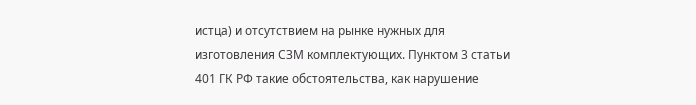истца) и отсутствием на рынке нужных для изготовления СЗМ комплектующих. Пунктом 3 статьи 401 ГК РФ такие обстоятельства, как нарушение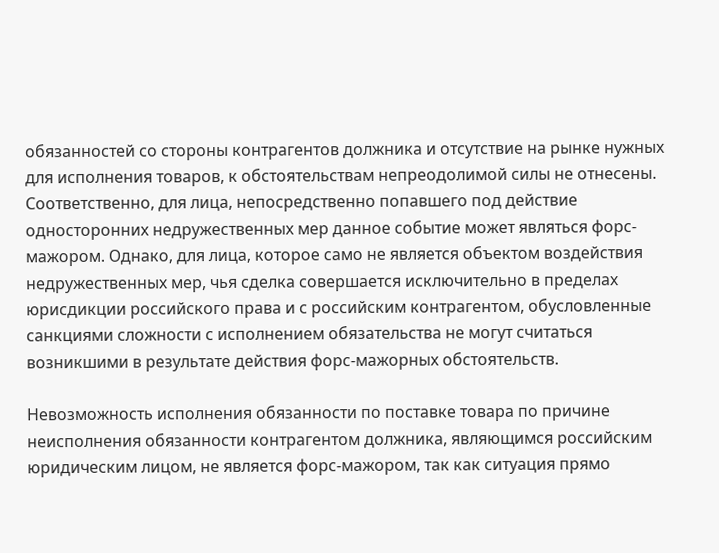обязанностей со стороны контрагентов должника и отсутствие на рынке нужных для исполнения товаров, к обстоятельствам непреодолимой силы не отнесены. Соответственно, для лица, непосредственно попавшего под действие односторонних недружественных мер данное событие может являться форс-мажором. Однако, для лица, которое само не является объектом воздействия недружественных мер, чья сделка совершается исключительно в пределах юрисдикции российского права и с российским контрагентом, обусловленные санкциями сложности с исполнением обязательства не могут считаться возникшими в результате действия форс-мажорных обстоятельств.

Невозможность исполнения обязанности по поставке товара по причине неисполнения обязанности контрагентом должника, являющимся российским юридическим лицом, не является форс-мажором, так как ситуация прямо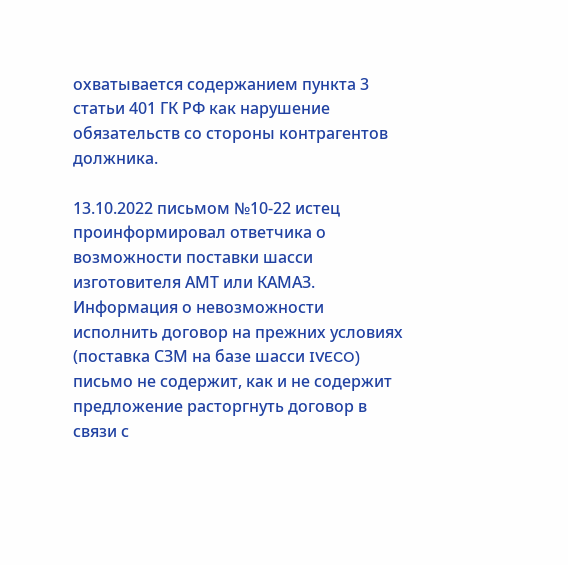охватывается содержанием пункта 3 статьи 401 ГК РФ как нарушение обязательств со стороны контрагентов должника.

13.10.2022 письмом №10-22 истец проинформировал ответчика о возможности поставки шасси изготовителя АМТ или КАМАЗ. Информация о невозможности исполнить договор на прежних условиях (поставка СЗМ на базе шасси IVECO) письмо не содержит, как и не содержит предложение расторгнуть договор в связи с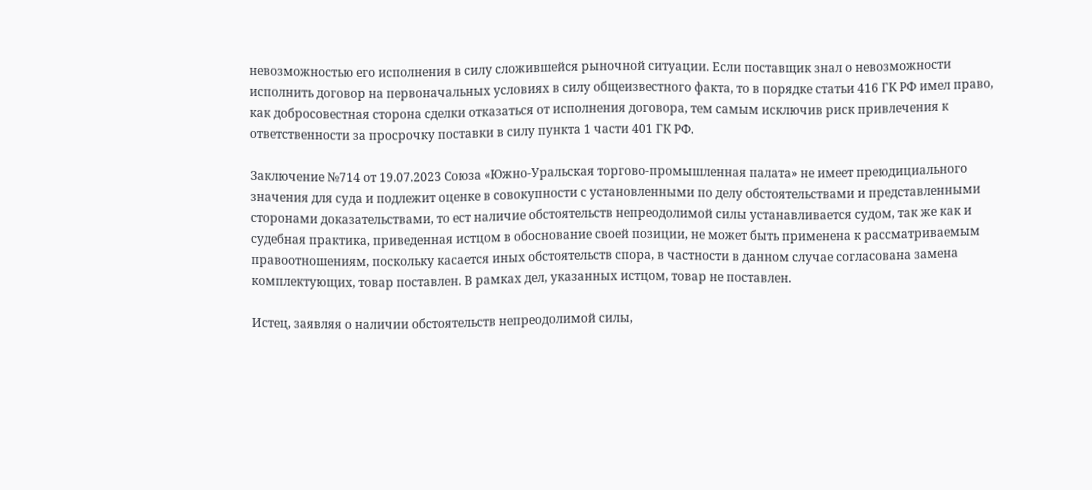невозможностью его исполнения в силу сложившейся рыночной ситуации. Если поставщик знал о невозможности исполнить договор на первоначальных условиях в силу общеизвестного факта, то в порядке статьи 416 ГК РФ имел право, как добросовестная сторона сделки отказаться от исполнения договора, тем самым исключив риск привлечения к ответственности за просрочку поставки в силу пункта 1 части 401 ГК РФ.

Заключение №714 от 19.07.2023 Союза «Южно-Уральская торгово-промышленная палата» не имеет преюдициального значения для суда и подлежит оценке в совокупности с установленными по делу обстоятельствами и представленными сторонами доказательствами, то ест наличие обстоятельств непреодолимой силы устанавливается судом, так же как и судебная практика, приведенная истцом в обоснование своей позиции, не может быть применена к рассматриваемым правоотношениям, поскольку касается иных обстоятельств спора, в частности в данном случае согласована замена комплектующих, товар поставлен. В рамках дел, указанных истцом, товар не поставлен.

Истец, заявляя о наличии обстоятельств непреодолимой силы,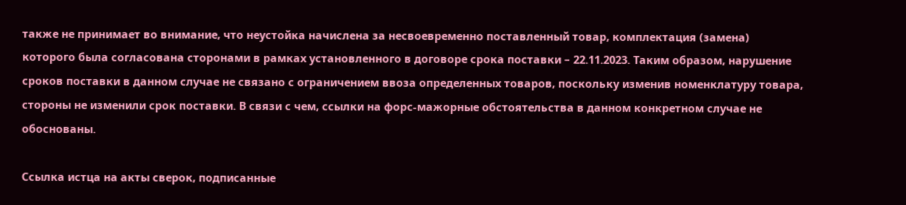также не принимает во внимание, что неустойка начислена за несвоевременно поставленный товар, комплектация (замена) которого была согласована сторонами в рамках установленного в договоре срока поставки – 22.11.2023. Таким образом, нарушение сроков поставки в данном случае не связано с ограничением ввоза определенных товаров, поскольку изменив номенклатуру товара, стороны не изменили срок поставки. В связи с чем, ссылки на форс-мажорные обстоятельства в данном конкретном случае не обоснованы.

Ссылка истца на акты сверок, подписанные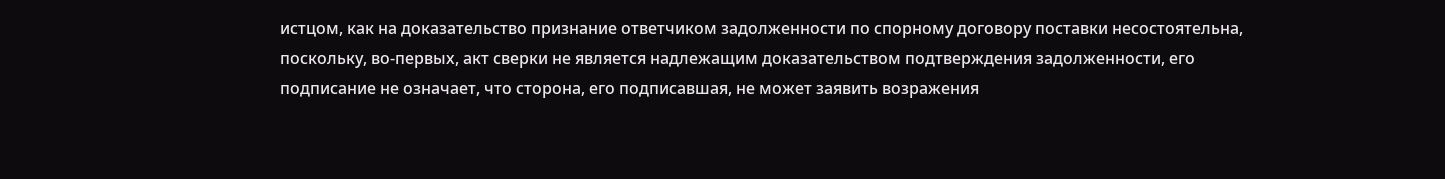истцом, как на доказательство признание ответчиком задолженности по спорному договору поставки несостоятельна, поскольку, во-первых, акт сверки не является надлежащим доказательством подтверждения задолженности, его подписание не означает, что сторона, его подписавшая, не может заявить возражения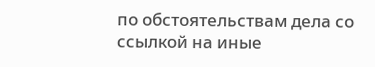по обстоятельствам дела со ссылкой на иные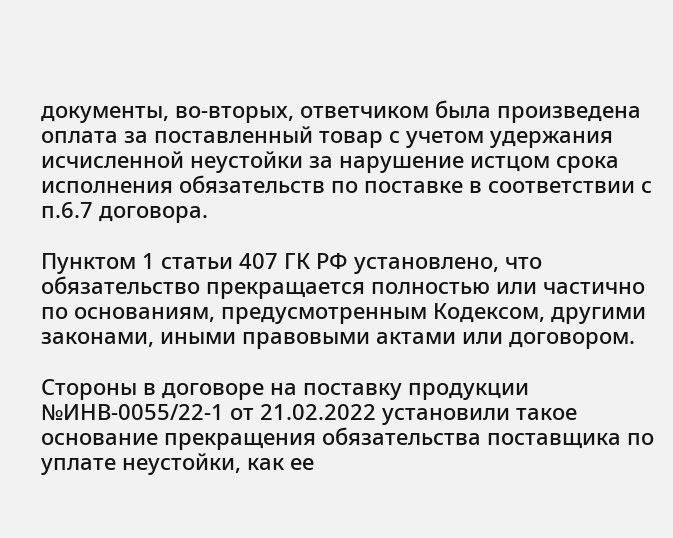документы, во-вторых, ответчиком была произведена оплата за поставленный товар с учетом удержания исчисленной неустойки за нарушение истцом срока исполнения обязательств по поставке в соответствии с п.6.7 договора.

Пунктом 1 статьи 407 ГК РФ установлено, что обязательство прекращается полностью или частично по основаниям, предусмотренным Кодексом, другими законами, иными правовыми актами или договором.

Стороны в договоре на поставку продукции №ИНВ-0055/22-1 от 21.02.2022 установили такое основание прекращения обязательства поставщика по уплате неустойки, как ее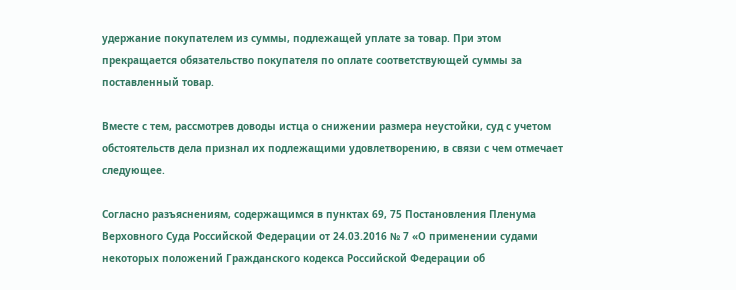удержание покупателем из суммы, подлежащей уплате за товар. При этом прекращается обязательство покупателя по оплате соответствующей суммы за поставленный товар.

Вместе с тем, рассмотрев доводы истца о снижении размера неустойки, суд с учетом обстоятельств дела признал их подлежащими удовлетворению, в связи с чем отмечает следующее.

Согласно разъяснениям, содержащимся в пунктах 69, 75 Постановления Пленума Верховного Суда Российской Федерации от 24.03.2016 № 7 «О применении судами некоторых положений Гражданского кодекса Российской Федерации об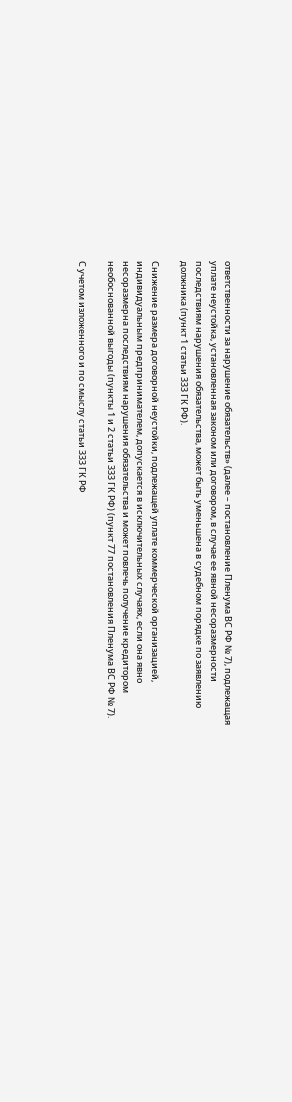ответственности за нарушение обязательств» (далее – постановление Пленума ВС РФ № 7), подлежащая уплате неустойка, установленная законом или договором, в случае ее явной несоразмерности последствиям нарушения обязательства, может быть уменьшена в судебном порядке по заявлению должника (пункт 1 статьи 333 ГК РФ).

Снижение размера договорной неустойки, подлежащей уплате коммерческой организацией, индивидуальным предпринимателем, допускается в исключительных случаях, если она явно несоразмерна последствиям нарушения обязательства и может повлечь получение кредитором необоснованной выгоды (пункты 1 и 2 статьи 333 ГК РФ) (пункт 77 постановления Пленума ВС РФ № 7).

С учетом изложенного и по смыслу статьи 333 ГК РФ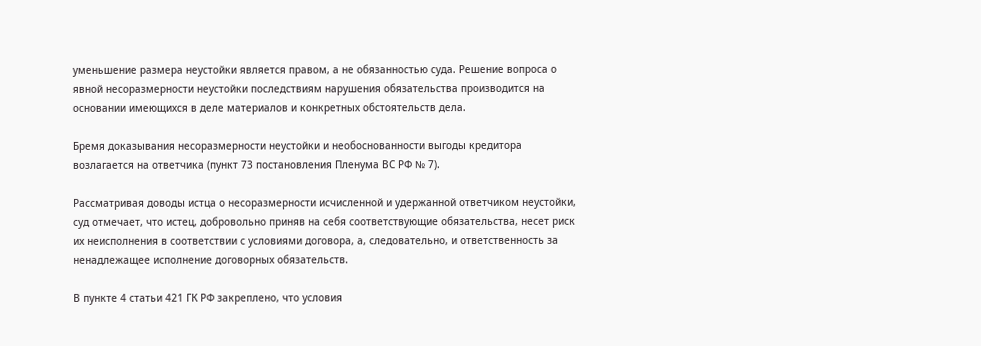уменьшение размера неустойки является правом, а не обязанностью суда. Решение вопроса о явной несоразмерности неустойки последствиям нарушения обязательства производится на основании имеющихся в деле материалов и конкретных обстоятельств дела.

Бремя доказывания несоразмерности неустойки и необоснованности выгоды кредитора возлагается на ответчика (пункт 73 постановления Пленума ВС РФ № 7).

Рассматривая доводы истца о несоразмерности исчисленной и удержанной ответчиком неустойки, суд отмечает, что истец, добровольно приняв на себя соответствующие обязательства, несет риск их неисполнения в соответствии с условиями договора, а, следовательно, и ответственность за ненадлежащее исполнение договорных обязательств.

В пункте 4 статьи 421 ГК РФ закреплено, что условия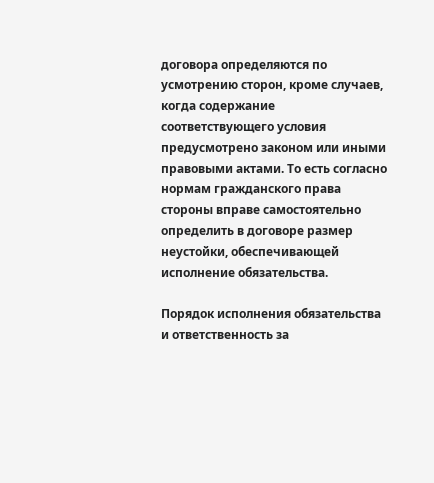договора определяются по усмотрению сторон, кроме случаев, когда содержание соответствующего условия предусмотрено законом или иными правовыми актами. То есть согласно нормам гражданского права стороны вправе самостоятельно определить в договоре размер неустойки, обеспечивающей исполнение обязательства.

Порядок исполнения обязательства и ответственность за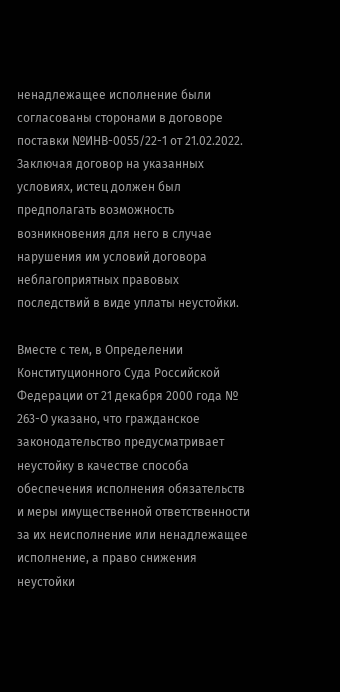ненадлежащее исполнение были согласованы сторонами в договоре поставки №ИНВ-0055/22-1 от 21.02.2022. Заключая договор на указанных условиях, истец должен был предполагать возможность возникновения для него в случае нарушения им условий договора неблагоприятных правовых последствий в виде уплаты неустойки.

Вместе с тем, в Определении Конституционного Суда Российской Федерации от 21 декабря 2000 года № 263-О указано, что гражданское законодательство предусматривает неустойку в качестве способа обеспечения исполнения обязательств и меры имущественной ответственности за их неисполнение или ненадлежащее исполнение, а право снижения неустойки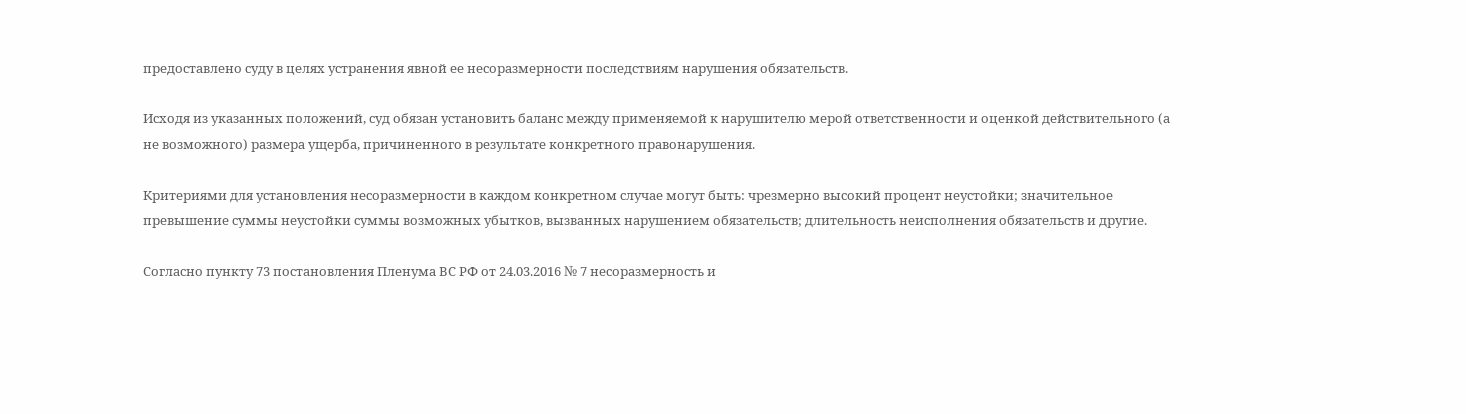предоставлено суду в целях устранения явной ее несоразмерности последствиям нарушения обязательств.

Исходя из указанных положений, суд обязан установить баланс между применяемой к нарушителю мерой ответственности и оценкой действительного (а не возможного) размера ущерба, причиненного в результате конкретного правонарушения.

Критериями для установления несоразмерности в каждом конкретном случае могут быть: чрезмерно высокий процент неустойки; значительное превышение суммы неустойки суммы возможных убытков, вызванных нарушением обязательств; длительность неисполнения обязательств и другие.

Согласно пункту 73 постановления Пленума ВС РФ от 24.03.2016 № 7 несоразмерность и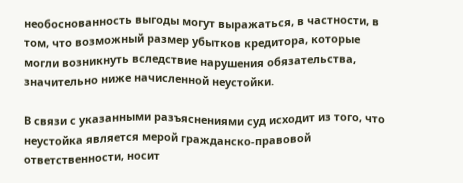необоснованность выгоды могут выражаться, в частности, в том, что возможный размер убытков кредитора, которые могли возникнуть вследствие нарушения обязательства, значительно ниже начисленной неустойки.

В связи с указанными разъяснениями суд исходит из того, что неустойка является мерой гражданско-правовой ответственности, носит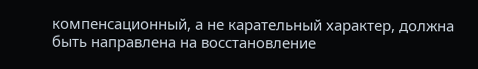компенсационный, а не карательный характер, должна быть направлена на восстановление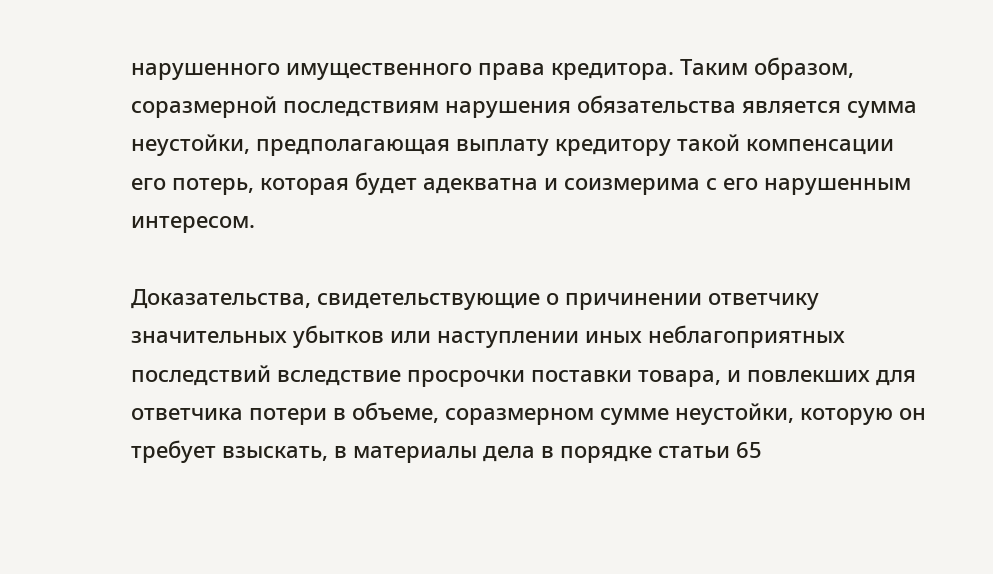нарушенного имущественного права кредитора. Таким образом, соразмерной последствиям нарушения обязательства является сумма неустойки, предполагающая выплату кредитору такой компенсации его потерь, которая будет адекватна и соизмерима с его нарушенным интересом.

Доказательства, свидетельствующие о причинении ответчику значительных убытков или наступлении иных неблагоприятных последствий вследствие просрочки поставки товара, и повлекших для ответчика потери в объеме, соразмерном сумме неустойки, которую он требует взыскать, в материалы дела в порядке статьи 65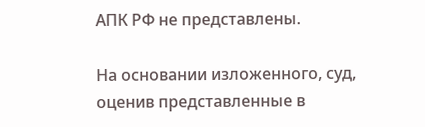АПК РФ не представлены.

На основании изложенного, суд, оценив представленные в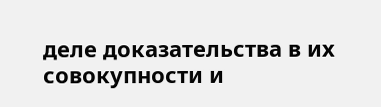деле доказательства в их совокупности и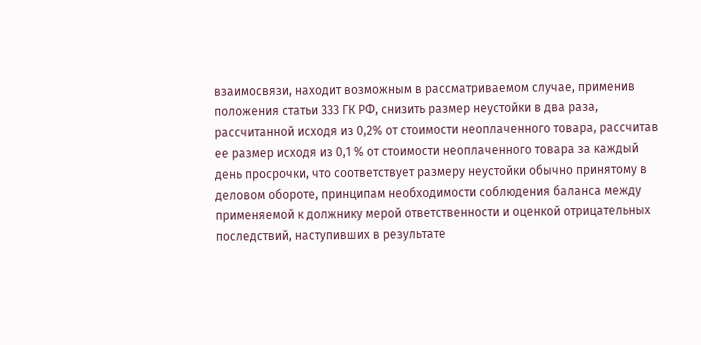взаимосвязи, находит возможным в рассматриваемом случае, применив положения статьи 333 ГК РФ, снизить размер неустойки в два раза, рассчитанной исходя из 0,2% от стоимости неоплаченного товара, рассчитав ее размер исходя из 0,1 % от стоимости неоплаченного товара за каждый день просрочки, что соответствует размеру неустойки обычно принятому в деловом обороте, принципам необходимости соблюдения баланса между применяемой к должнику мерой ответственности и оценкой отрицательных последствий, наступивших в результате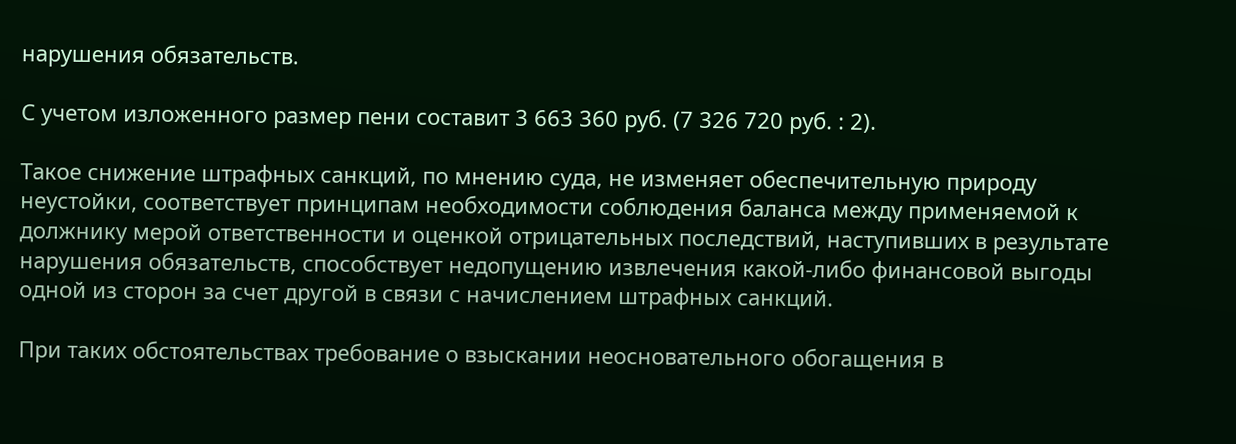нарушения обязательств.

С учетом изложенного размер пени составит 3 663 360 руб. (7 326 720 руб. : 2).

Такое снижение штрафных санкций, по мнению суда, не изменяет обеспечительную природу неустойки, соответствует принципам необходимости соблюдения баланса между применяемой к должнику мерой ответственности и оценкой отрицательных последствий, наступивших в результате нарушения обязательств, способствует недопущению извлечения какой-либо финансовой выгоды одной из сторон за счет другой в связи с начислением штрафных санкций.

При таких обстоятельствах требование о взыскании неосновательного обогащения в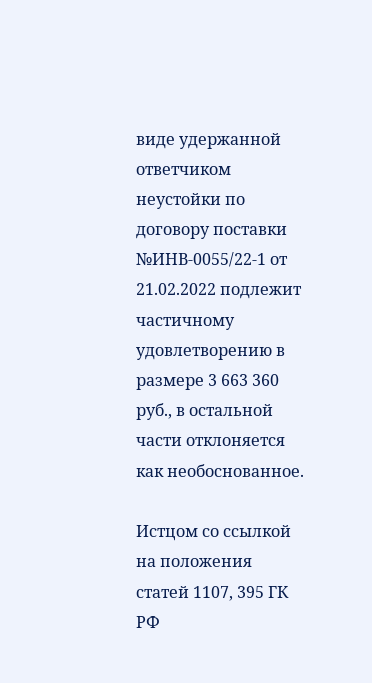виде удержанной ответчиком неустойки по договору поставки №ИНВ-0055/22-1 от 21.02.2022 подлежит частичному удовлетворению в размере 3 663 360 руб., в остальной части отклоняется как необоснованное.

Истцом со ссылкой на положения статей 1107, 395 ГК РФ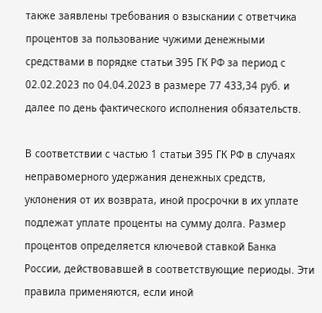также заявлены требования о взыскании с ответчика процентов за пользование чужими денежными средствами в порядке статьи 395 ГК РФ за период с 02.02.2023 по 04.04.2023 в размере 77 433,34 руб. и далее по день фактического исполнения обязательств.

В соответствии с частью 1 статьи 395 ГК РФ в случаях неправомерного удержания денежных средств, уклонения от их возврата, иной просрочки в их уплате подлежат уплате проценты на сумму долга. Размер процентов определяется ключевой ставкой Банка России, действовавшей в соответствующие периоды. Эти правила применяются, если иной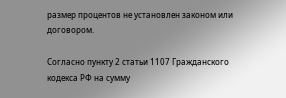размер процентов не установлен законом или договором.

Согласно пункту 2 статьи 1107 Гражданского кодекса РФ на сумму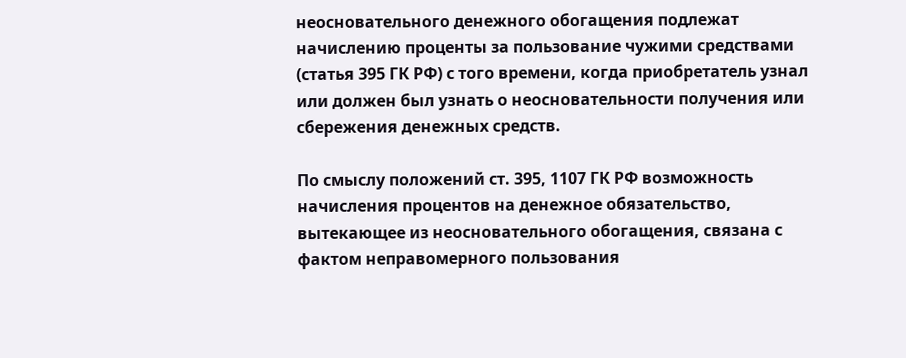неосновательного денежного обогащения подлежат начислению проценты за пользование чужими средствами (статья 395 ГК РФ) с того времени, когда приобретатель узнал или должен был узнать о неосновательности получения или сбережения денежных средств.

По смыслу положений ст. 395, 1107 ГК РФ возможность начисления процентов на денежное обязательство, вытекающее из неосновательного обогащения, связана с фактом неправомерного пользования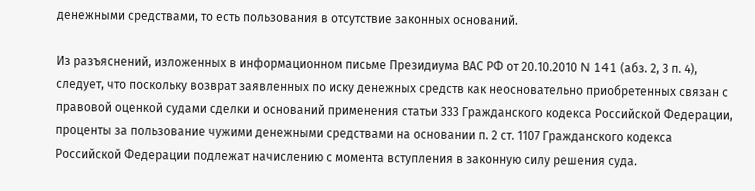денежными средствами, то есть пользования в отсутствие законных оснований.

Из разъяснений, изложенных в информационном письме Президиума ВАС РФ от 20.10.2010 N 141 (абз. 2, 3 п. 4), следует, что поскольку возврат заявленных по иску денежных средств как неосновательно приобретенных связан с правовой оценкой судами сделки и оснований применения статьи 333 Гражданского кодекса Российской Федерации, проценты за пользование чужими денежными средствами на основании п. 2 ст. 1107 Гражданского кодекса Российской Федерации подлежат начислению с момента вступления в законную силу решения суда.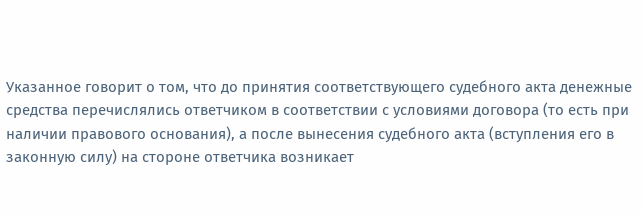Указанное говорит о том, что до принятия соответствующего судебного акта денежные средства перечислялись ответчиком в соответствии с условиями договора (то есть при наличии правового основания), а после вынесения судебного акта (вступления его в законную силу) на стороне ответчика возникает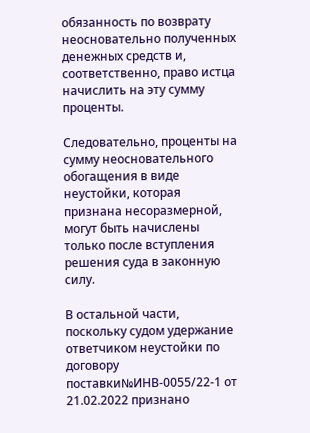обязанность по возврату неосновательно полученных денежных средств и, соответственно, право истца начислить на эту сумму проценты.

Следовательно, проценты на сумму неосновательного обогащения в виде неустойки, которая признана несоразмерной, могут быть начислены только после вступления решения суда в законную силу.

В остальной части, поскольку судом удержание ответчиком неустойки по договору поставки№ИНВ-0055/22-1 от 21.02.2022 признано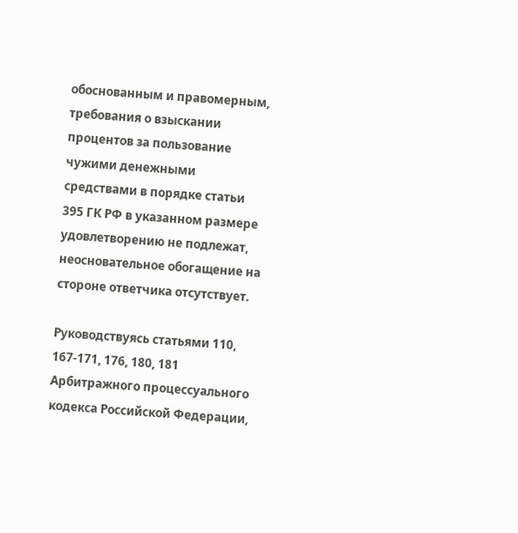обоснованным и правомерным, требования о взыскании процентов за пользование чужими денежными средствами в порядке статьи 395 ГК РФ в указанном размере удовлетворению не подлежат, неосновательное обогащение на стороне ответчика отсутствует.

Руководствуясь статьями 110, 167-171, 176, 180, 181 Арбитражного процессуального кодекса Российской Федерации,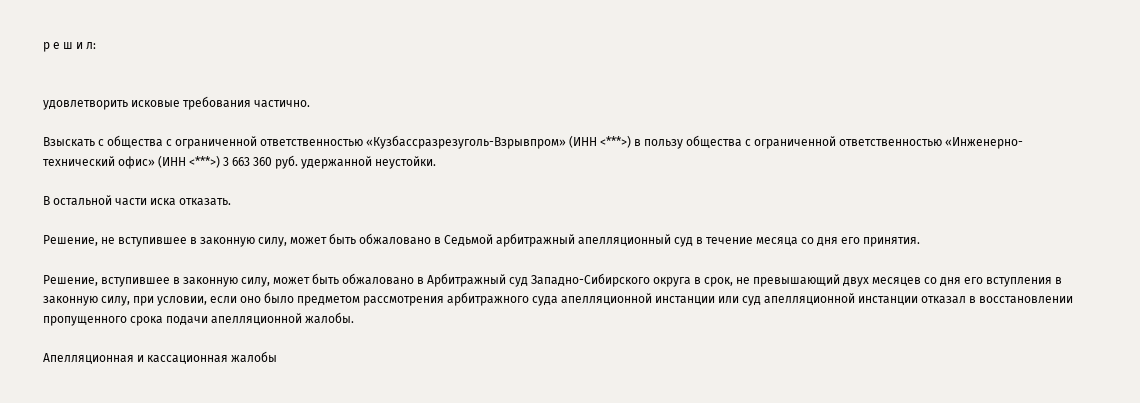р е ш и л:


удовлетворить исковые требования частично.

Взыскать с общества с ограниченной ответственностью «Кузбассразрезуголь-Взрывпром» (ИНН <***>) в пользу общества с ограниченной ответственностью «Инженерно-технический офис» (ИНН <***>) 3 663 360 руб. удержанной неустойки.

В остальной части иска отказать.

Решение, не вступившее в законную силу, может быть обжаловано в Седьмой арбитражный апелляционный суд в течение месяца со дня его принятия.

Решение, вступившее в законную силу, может быть обжаловано в Арбитражный суд Западно-Сибирского округа в срок, не превышающий двух месяцев со дня его вступления в законную силу, при условии, если оно было предметом рассмотрения арбитражного суда апелляционной инстанции или суд апелляционной инстанции отказал в восстановлении пропущенного срока подачи апелляционной жалобы.

Апелляционная и кассационная жалобы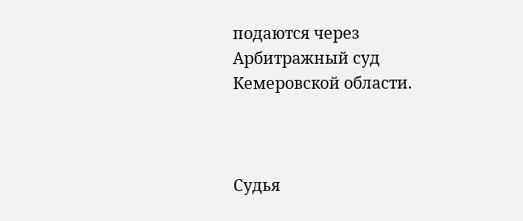подаются через Арбитражный суд Кемеровской области.



Судья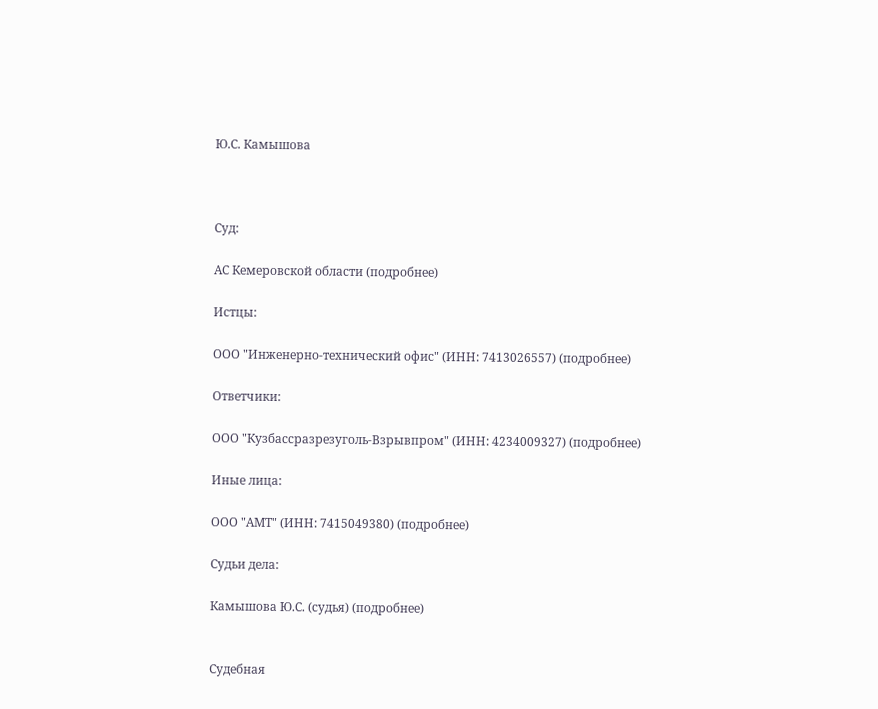Ю.С. Камышова



Суд:

АС Кемеровской области (подробнее)

Истцы:

ООО "Инженерно-технический офис" (ИНН: 7413026557) (подробнее)

Ответчики:

ООО "Кузбассразрезуголь-Взрывпром" (ИНН: 4234009327) (подробнее)

Иные лица:

ООО "АМТ" (ИНН: 7415049380) (подробнее)

Судьи дела:

Камышова Ю.С. (судья) (подробнее)


Судебная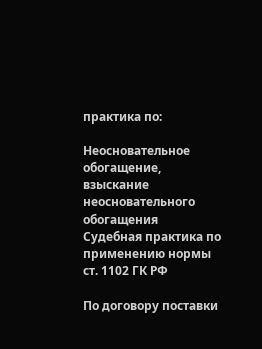практика по:

Неосновательное обогащение, взыскание неосновательного обогащения
Судебная практика по применению нормы ст. 1102 ГК РФ

По договору поставки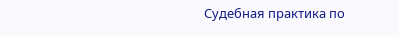Судебная практика по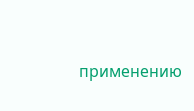применению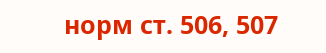норм ст. 506, 507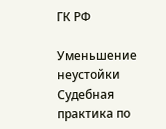ГК РФ

Уменьшение неустойки
Судебная практика по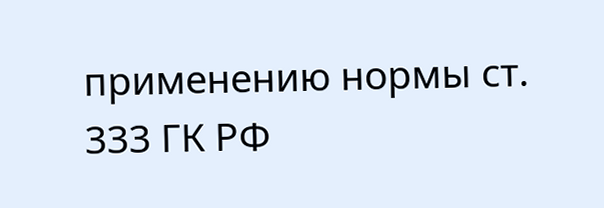применению нормы ст. 333 ГК РФ